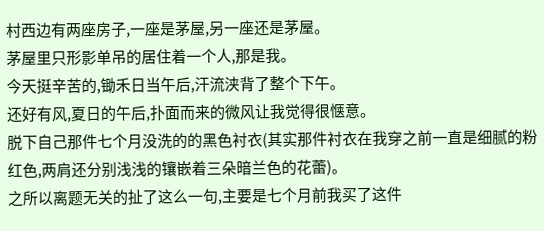村西边有两座房子,一座是茅屋,另一座还是茅屋。
茅屋里只形影单吊的居住着一个人,那是我。
今天挺辛苦的,锄禾日当午后,汗流浃背了整个下午。
还好有风,夏日的午后,扑面而来的微风让我觉得很惬意。
脱下自己那件七个月没洗的的黑色衬衣(其实那件衬衣在我穿之前一直是细腻的粉红色,两肩还分别浅浅的镶嵌着三朵暗兰色的花蕾)。
之所以离题无关的扯了这么一句,主要是七个月前我买了这件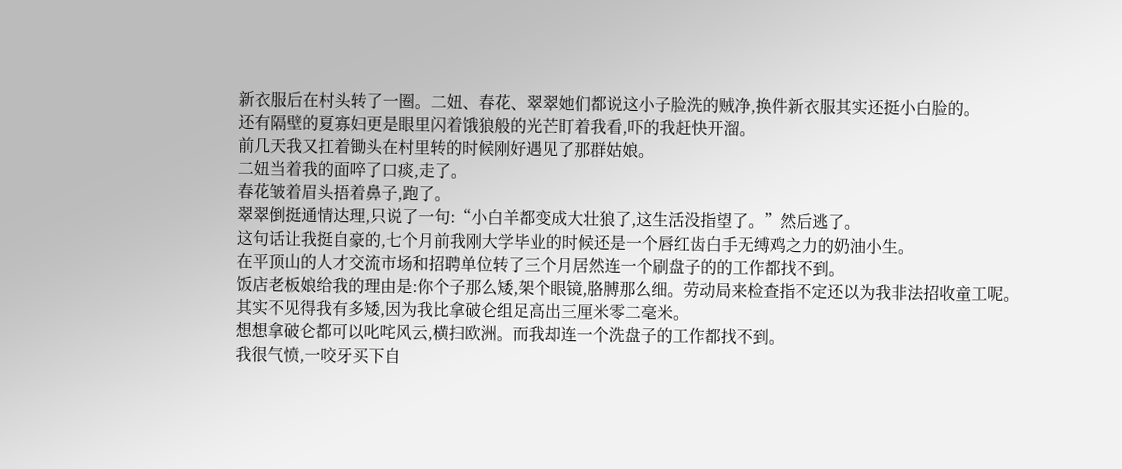新衣服后在村头转了一圈。二妞、春花、翠翠她们都说这小子脸洗的贼净,换件新衣服其实还挺小白脸的。
还有隔壁的夏寡妇更是眼里闪着饿狼般的光芒盯着我看,吓的我赶快开溜。
前几天我又扛着锄头在村里转的时候刚好遇见了那群姑娘。
二妞当着我的面啐了口痰,走了。
春花皱着眉头捂着鼻子,跑了。
翠翠倒挺通情达理,只说了一句:“小白羊都变成大壮狼了,这生活没指望了。”然后逃了。
这句话让我挺自豪的,七个月前我刚大学毕业的时候还是一个唇红齿白手无缚鸡之力的奶油小生。
在平顶山的人才交流市场和招聘单位转了三个月居然连一个刷盘子的的工作都找不到。
饭店老板娘给我的理由是:你个子那么矮,架个眼镜,胳膊那么细。劳动局来检查指不定还以为我非法招收童工呢。
其实不见得我有多矮,因为我比拿破仑组足高出三厘米零二毫米。
想想拿破仑都可以叱咤风云,横扫欧洲。而我却连一个洗盘子的工作都找不到。
我很气愤,一咬牙买下自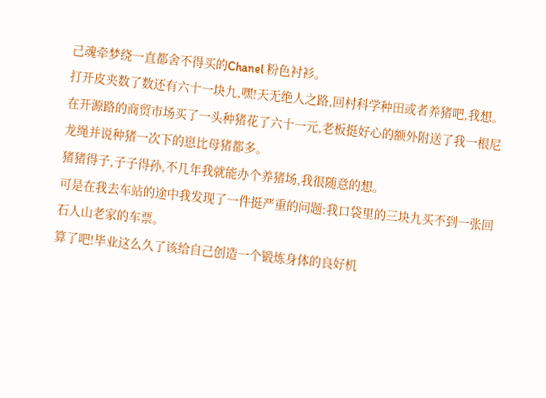己魂牵梦绕一直都舍不得买的Chanel 粉色衬衫。
打开皮夹数了数还有六十一块九,嘿!天无绝人之路,回村科学种田或者养猪吧,我想。
在开源路的商贸市场买了一头种猪花了六十一元,老板挺好心的额外附送了我一根尼龙绳并说种猪一次下的崽比母猪都多。
猪猪得子,子子得孙,不几年我就能办个养猪场,我很随意的想。
可是在我去车站的途中我发现了一件挺严重的问题:我口袋里的三块九买不到一张回石人山老家的车票。
算了吧!毕业这么久了该给自己创造一个锻炼身体的良好机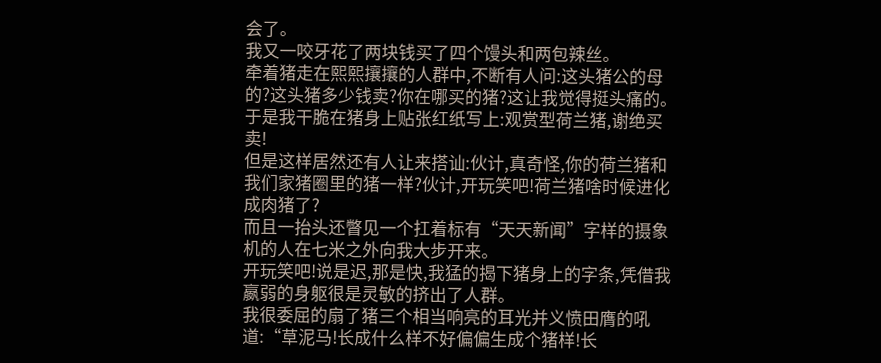会了。
我又一咬牙花了两块钱买了四个馒头和两包辣丝。
牵着猪走在熙熙攘攘的人群中,不断有人问:这头猪公的母的?这头猪多少钱卖?你在哪买的猪?这让我觉得挺头痛的。
于是我干脆在猪身上贴张红纸写上:观赏型荷兰猪,谢绝买卖!
但是这样居然还有人让来搭讪:伙计,真奇怪,你的荷兰猪和我们家猪圈里的猪一样?伙计,开玩笑吧!荷兰猪啥时候进化成肉猪了?
而且一抬头还瞥见一个扛着标有“天天新闻”字样的摄象机的人在七米之外向我大步开来。
开玩笑吧!说是迟,那是快,我猛的揭下猪身上的字条,凭借我嬴弱的身躯很是灵敏的挤出了人群。
我很委屈的扇了猪三个相当响亮的耳光并义愤田膺的吼道:“草泥马!长成什么样不好偏偏生成个猪样!长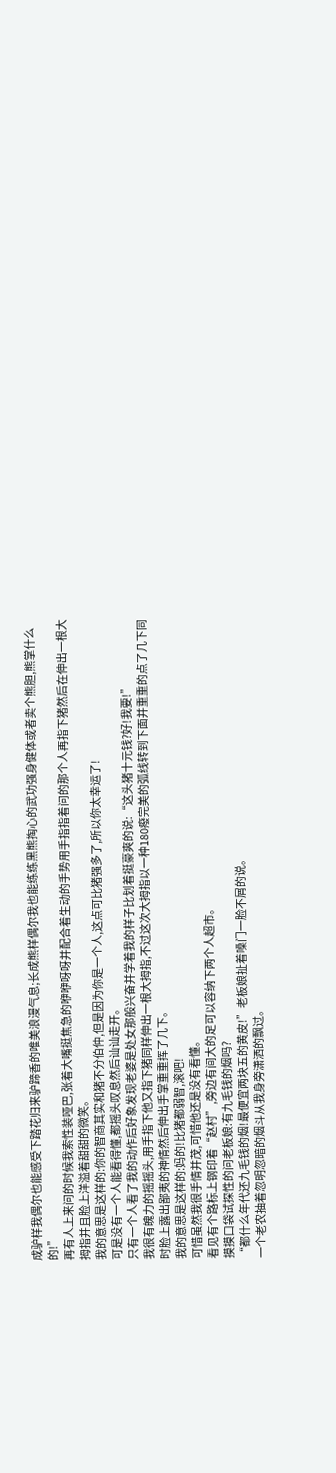成驴样我偶尔也能感受下踏花归来驴蹄香的唯美浪漫气息;长成熊样偶尔我也能练练黑熊掏心的武功强身健体或者卖个熊胆,熊掌什么的!”
再有人上来问的时候我索性装哑巴,张着大嘴挺焦急的咿咿呀呀并配合着生动的手势用手指指着问的那个人再指下猪然后在伸出一根大拇指并且脸上洋溢着甜甜的微笑。
我的意思是这样的:你的智商其实和猪不分伯仲,但是因为你是一个人,这点可比猪强多了,所以你太幸运了!
可是没有一个人能看得懂,都摇头叹息然后讪讪走开。
只有一个人看了我的动作后好象发现老婆是处女那般兴奋并学着我的样子比划着挺豪爽的说:“这头猪十元钱?好!我要!”
我很有魄力的摇摇头,用手指下他又指下猪同样伸出一根大拇指,不过这次大拇指以一种180癈完美的弧线转到下面并重重的点了几下同时脸上露出鄙夷的神情然后伸出手掌重重挥了几下。
我的意思是这样的:妈的!比猪都弱智,滚吧!
可惜虽然我很手情并茂,可惜他还是没有看懂。
看见有个路标上钢印着“赵村”,旁边有间大的足可以容纳下两个人超市。
摸摸口袋试探性的问老板娘:有九毛钱的烟吗?
“都什么年代还九毛钱的烟!最便宜两块五的黄皮!”老板娘扯着嗓门一脸不屑的说。
一个老农抽着忽明忽暗的烟斗从我身旁潇洒的飘过。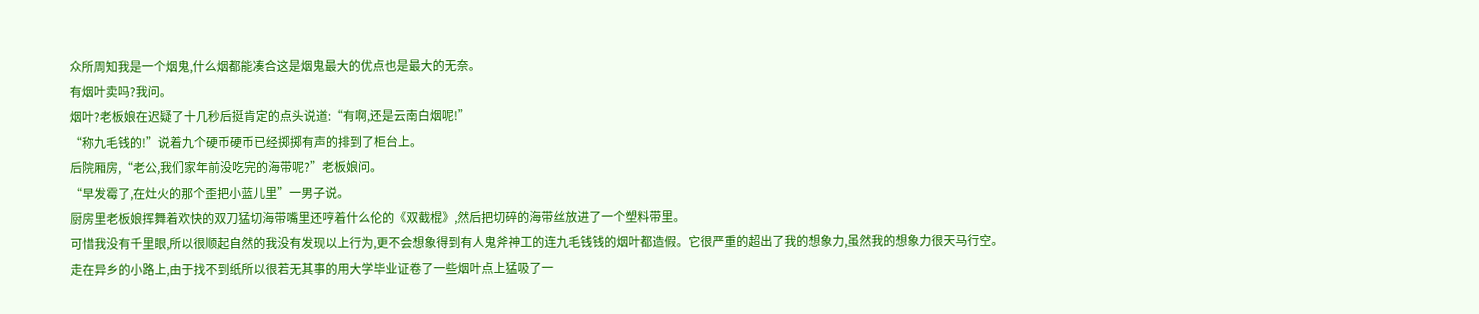众所周知我是一个烟鬼,什么烟都能凑合这是烟鬼最大的优点也是最大的无奈。
有烟叶卖吗?我问。
烟叶?老板娘在迟疑了十几秒后挺肯定的点头说道:“有啊,还是云南白烟呢!”
“称九毛钱的!”说着九个硬币硬币已经掷掷有声的排到了柜台上。
后院厢房,“老公,我们家年前没吃完的海带呢?”老板娘问。
“早发霉了,在灶火的那个歪把小蓝儿里”一男子说。
厨房里老板娘挥舞着欢快的双刀猛切海带嘴里还哼着什么伦的《双截棍》,然后把切碎的海带丝放进了一个塑料带里。
可惜我没有千里眼,所以很顺起自然的我没有发现以上行为,更不会想象得到有人鬼斧神工的连九毛钱钱的烟叶都造假。它很严重的超出了我的想象力,虽然我的想象力很天马行空。
走在异乡的小路上,由于找不到纸所以很若无其事的用大学毕业证卷了一些烟叶点上猛吸了一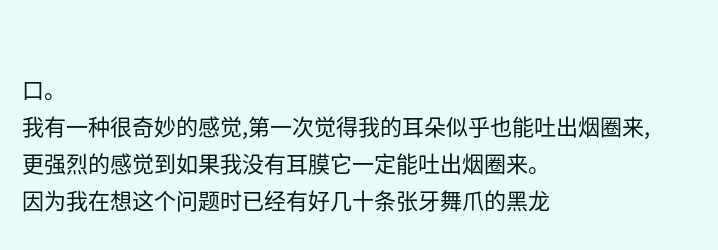口。
我有一种很奇妙的感觉,第一次觉得我的耳朵似乎也能吐出烟圈来,更强烈的感觉到如果我没有耳膜它一定能吐出烟圈来。
因为我在想这个问题时已经有好几十条张牙舞爪的黑龙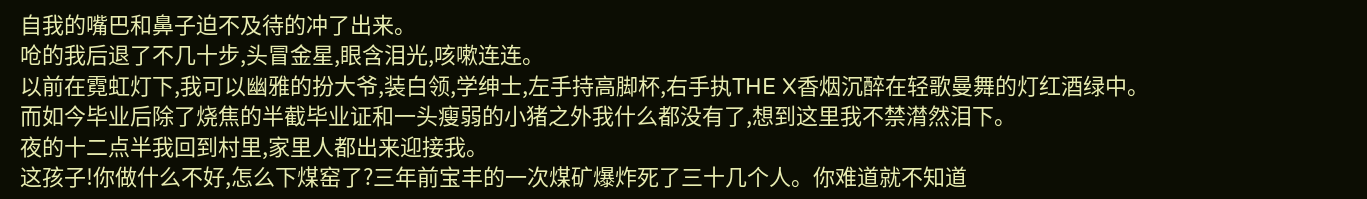自我的嘴巴和鼻子迫不及待的冲了出来。
呛的我后退了不几十步,头冒金星,眼含泪光,咳嗽连连。
以前在霓虹灯下,我可以幽雅的扮大爷,装白领,学绅士,左手持高脚杯,右手执THE X香烟沉醉在轻歌曼舞的灯红酒绿中。
而如今毕业后除了烧焦的半截毕业证和一头瘦弱的小猪之外我什么都没有了,想到这里我不禁潸然泪下。
夜的十二点半我回到村里,家里人都出来迎接我。
这孩子!你做什么不好,怎么下煤窑了?三年前宝丰的一次煤矿爆炸死了三十几个人。你难道就不知道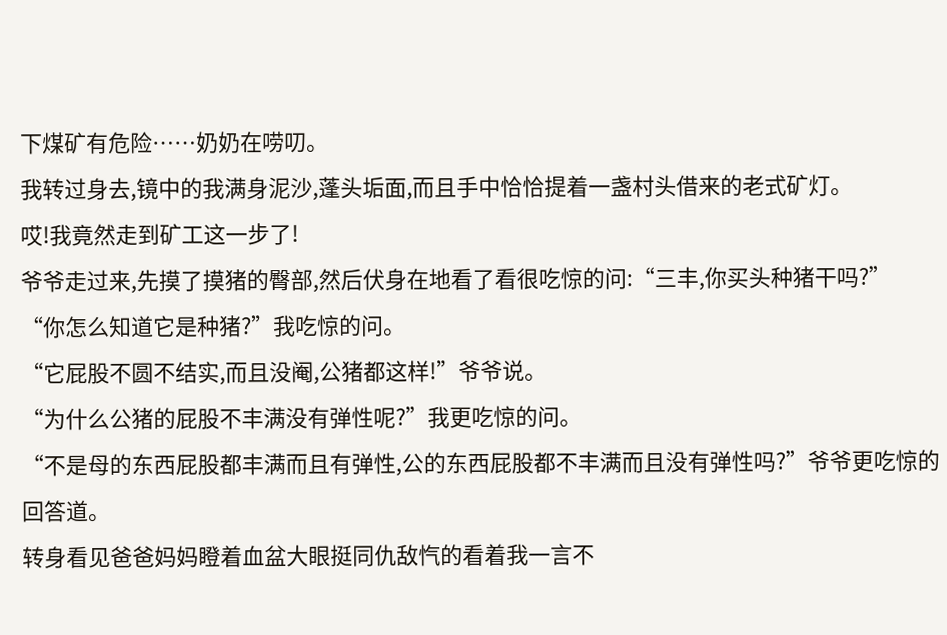下煤矿有危险……奶奶在唠叨。
我转过身去,镜中的我满身泥沙,蓬头垢面,而且手中恰恰提着一盏村头借来的老式矿灯。
哎!我竟然走到矿工这一步了!
爷爷走过来,先摸了摸猪的臀部,然后伏身在地看了看很吃惊的问:“三丰,你买头种猪干吗?”
“你怎么知道它是种猪?”我吃惊的问。
“它屁股不圆不结实,而且没阉,公猪都这样!”爷爷说。
“为什么公猪的屁股不丰满没有弹性呢?”我更吃惊的问。
“不是母的东西屁股都丰满而且有弹性,公的东西屁股都不丰满而且没有弹性吗?”爷爷更吃惊的回答道。
转身看见爸爸妈妈瞪着血盆大眼挺同仇敌忾的看着我一言不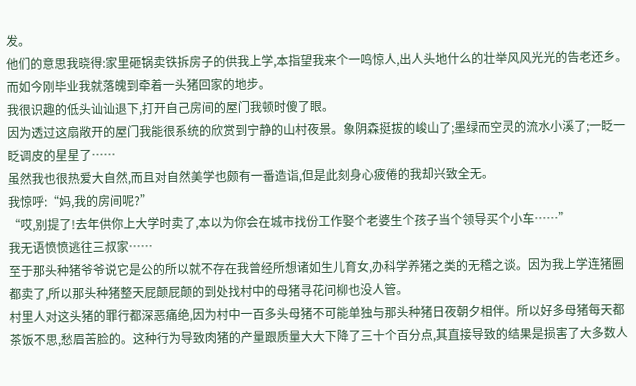发。
他们的意思我晓得:家里砸锅卖铁拆房子的供我上学,本指望我来个一鸣惊人,出人头地什么的壮举风风光光的告老还乡。而如今刚毕业我就落魄到牵着一头猪回家的地步。
我很识趣的低头讪讪退下,打开自己房间的屋门我顿时傻了眼。
因为透过这扇敞开的屋门我能很系统的欣赏到宁静的山村夜景。象阴森挺拔的峻山了;墨绿而空灵的流水小溪了;一眨一眨调皮的星星了……
虽然我也很热爱大自然,而且对自然美学也颇有一番造诣,但是此刻身心疲倦的我却兴致全无。
我惊呼:“妈,我的房间呢?”
“哎,别提了!去年供你上大学时卖了,本以为你会在城市找份工作娶个老婆生个孩子当个领导买个小车……”
我无语愤愤逃往三叔家……
至于那头种猪爷爷说它是公的所以就不存在我曾经所想诸如生儿育女,办科学养猪之类的无稽之谈。因为我上学连猪圈都卖了,所以那头种猪整天屁颠屁颠的到处找村中的母猪寻花问柳也没人管。
村里人对这头猪的罪行都深恶痛绝,因为村中一百多头母猪不可能单独与那头种猪日夜朝夕相伴。所以好多母猪每天都茶饭不思,愁眉苦脸的。这种行为导致肉猪的产量跟质量大大下降了三十个百分点,其直接导致的结果是损害了大多数人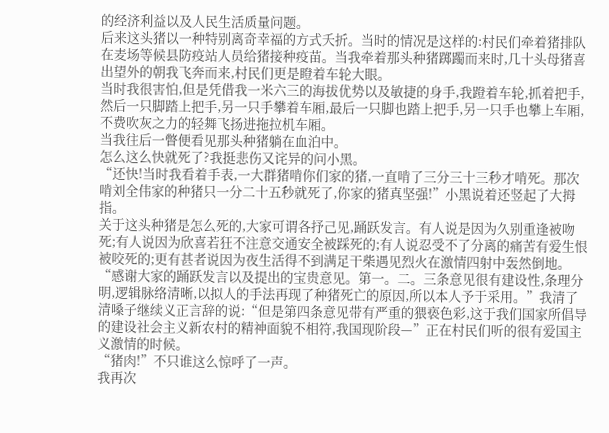的经济利益以及人民生活质量问题。
后来这头猪以一种特别离奇幸福的方式夭折。当时的情况是这样的:村民们牵着猪排队在麦场等候县防疫站人员给猪接种疫苗。当我牵着那头种猪踯躅而来时,几十头母猪喜出望外的朝我飞奔而来,村民们更是瞪着车轮大眼。
当时我很害怕,但是凭借我一米六三的海拔优势以及敏捷的身手,我蹬着车轮,抓着把手,然后一只脚踏上把手,另一只手攀着车厢,最后一只脚也踏上把手,另一只手也攀上车厢,不费吹灰之力的轻舞飞扬进拖拉机车厢。
当我往后一瞥便看见那头种猪躺在血泊中。
怎么这么快就死了?我挺悲伤又诧异的问小黑。
“还快!当时我看着手表,一大群猪啃你们家的猪,一直啃了三分三十三秒才啃死。那次啃刘全伟家的种猪只一分二十五秒就死了,你家的猪真坚强!”小黑说着还竖起了大拇指。
关于这头种猪是怎么死的,大家可谓各抒己见,踊跃发言。有人说是因为久别重逢被吻死;有人说因为欣喜若狂不注意交通安全被踩死的;有人说忍受不了分离的痛苦有爱生恨被咬死的;更有甚者说因为夜生活得不到满足干柴遇见烈火在激情四射中轰然倒地。
“感谢大家的踊跃发言以及提出的宝贵意见。第一。二。三条意见很有建设性,条理分明,逻辑脉络清晰,以拟人的手法再现了种猪死亡的原因,所以本人予于采用。”我清了清嗓子继续义正言辞的说:“但是第四条意见带有严重的猥亵色彩,这于我们国家所倡导的建设社会主义新农村的精神面貌不相符,我国现阶段—”正在村民们听的很有爱国主义激情的时候。
“猪肉!”不只谁这么惊呼了一声。
我再次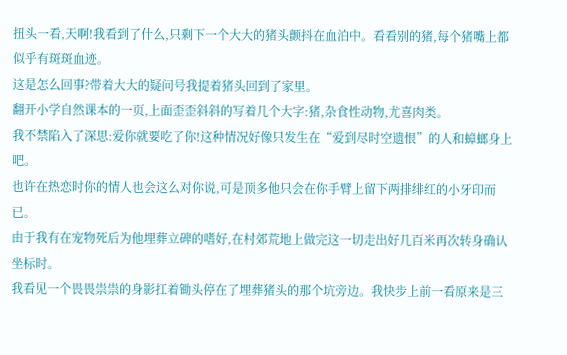扭头一看,天啊!我看到了什么,只剩下一个大大的猪头颤抖在血泊中。看看别的猪,每个猪嘴上都似乎有斑斑血迹。
这是怎么回事?带着大大的疑问号我提着猪头回到了家里。
翻开小学自然课本的一页,上面歪歪斜斜的写着几个大字:猪,杂食性动物,尤喜肉类。
我不禁陷入了深思:爱你就要吃了你!这种情况好像只发生在“爱到尽时空遗恨”的人和蟑螂身上吧。
也许在热恋时你的情人也会这么对你说,可是顶多他只会在你手臂上留下两排绯红的小牙印而已。
由于我有在宠物死后为他埋葬立碑的嗜好,在村郊荒地上做完这一切走出好几百米再次转身确认坐标时。
我看见一个畏畏祟祟的身影扛着锄头停在了埋葬猪头的那个坑旁边。我快步上前一看原来是三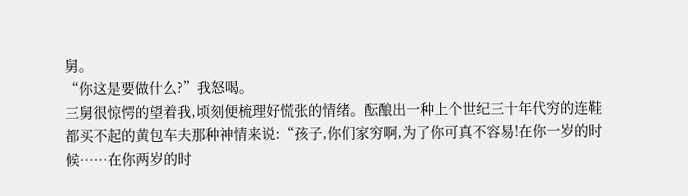舅。
“你这是要做什么?”我怒喝。
三舅很惊愕的望着我,顷刻便梳理好慌张的情绪。酝酿出一种上个世纪三十年代穷的连鞋都买不起的黄包车夫那种神情来说:“孩子,你们家穷啊,为了你可真不容易!在你一岁的时候……在你两岁的时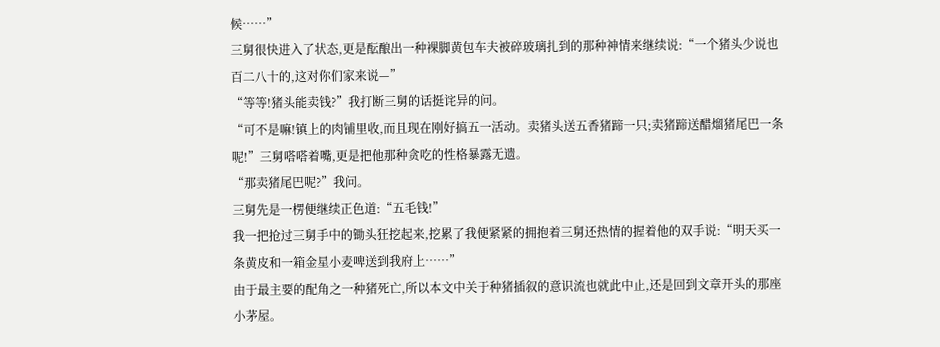候……”
三舅很快进入了状态,更是酝酿出一种裸脚黄包车夫被碎玻璃扎到的那种神情来继续说:“一个猪头少说也百二八十的,这对你们家来说—”
“等等!猪头能卖钱?”我打断三舅的话挺诧异的问。
“可不是嘛!镇上的肉铺里收,而且现在刚好搞五一活动。卖猪头送五香猪蹄一只;卖猪蹄送醋熘猪尾巴一条呢!”三舅嗒嗒着嘴,更是把他那种贪吃的性格暴露无遗。
“那卖猪尾巴呢?”我问。
三舅先是一楞便继续正色道:“五毛钱!”
我一把抢过三舅手中的锄头狂挖起来,挖累了我便紧紧的拥抱着三舅还热情的握着他的双手说:“明天买一条黄皮和一箱金星小麦啤送到我府上……”
由于最主要的配角之一种猪死亡,所以本文中关于种猪插叙的意识流也就此中止,还是回到文章开头的那座小茅屋。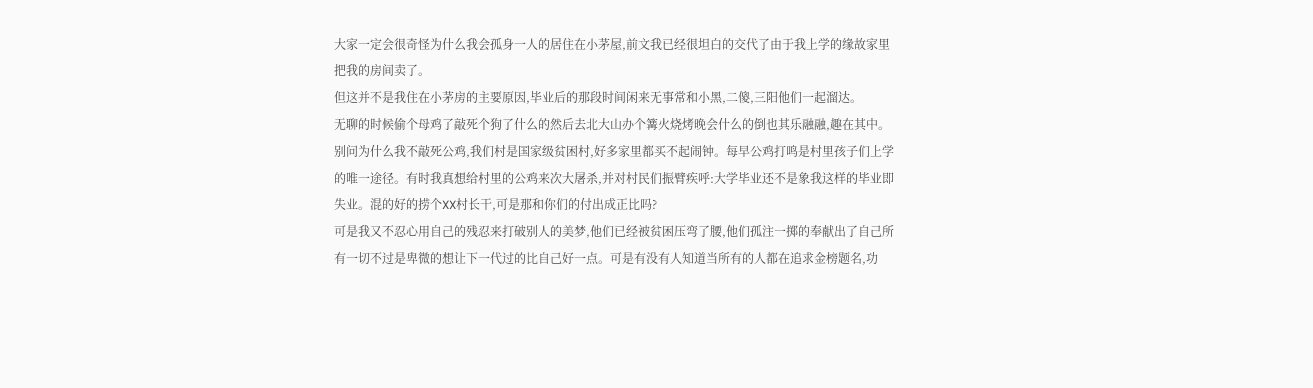大家一定会很奇怪为什么我会孤身一人的居住在小茅屋,前文我已经很坦白的交代了由于我上学的缘故家里把我的房间卖了。
但这并不是我住在小茅房的主要原因,毕业后的那段时间闲来无事常和小黑,二傻,三阳他们一起溜达。
无聊的时候偷个母鸡了敲死个狗了什么的然后去北大山办个篝火烧烤晚会什么的倒也其乐融融,趣在其中。
别问为什么我不敲死公鸡,我们村是国家级贫困村,好多家里都买不起闹钟。每早公鸡打鸣是村里孩子们上学的唯一途径。有时我真想给村里的公鸡来次大屠杀,并对村民们振臂疾呼:大学毕业还不是象我这样的毕业即失业。混的好的捞个XX村长干,可是那和你们的付出成正比吗?
可是我又不忍心用自己的残忍来打破别人的美梦,他们已经被贫困压弯了腰,他们孤注一掷的奉献出了自己所有一切不过是卑微的想让下一代过的比自己好一点。可是有没有人知道当所有的人都在追求金榜题名,功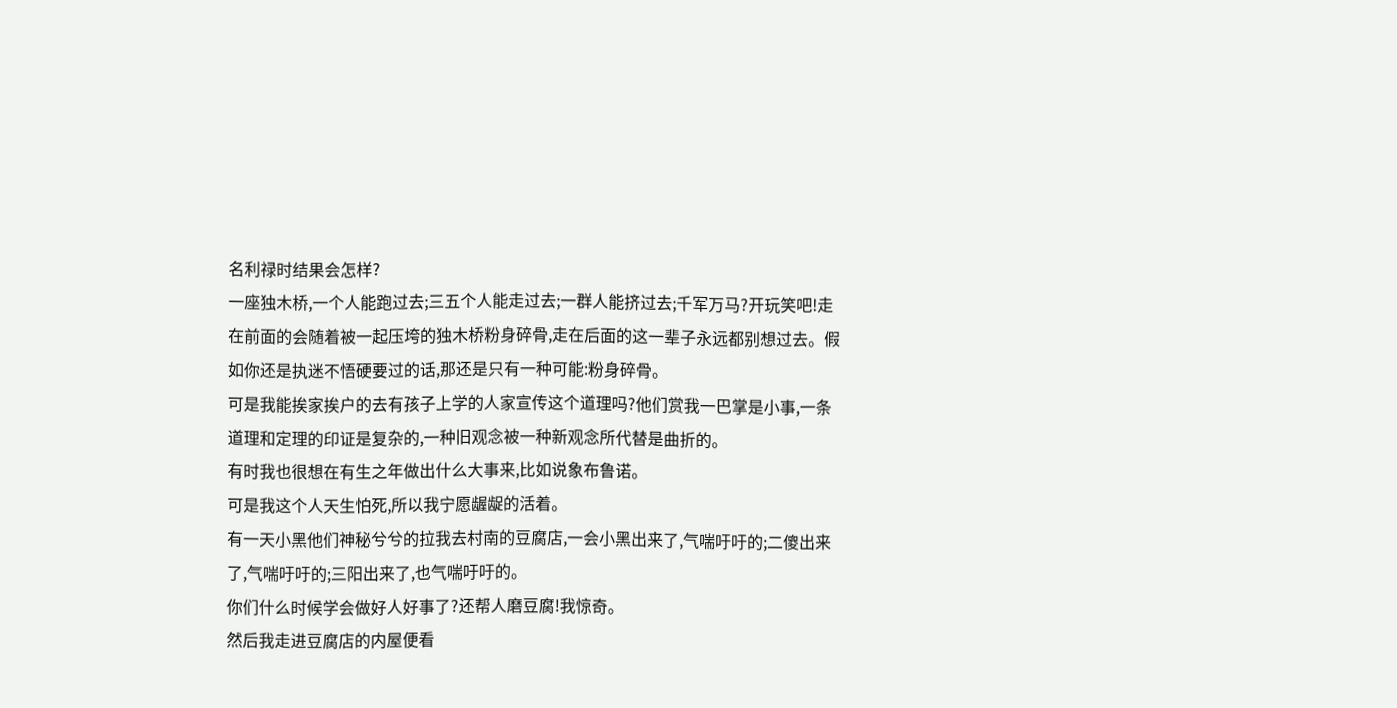名利禄时结果会怎样?
一座独木桥,一个人能跑过去;三五个人能走过去;一群人能挤过去;千军万马?开玩笑吧!走在前面的会随着被一起压垮的独木桥粉身碎骨,走在后面的这一辈子永远都别想过去。假如你还是执迷不悟硬要过的话,那还是只有一种可能:粉身碎骨。
可是我能挨家挨户的去有孩子上学的人家宣传这个道理吗?他们赏我一巴掌是小事,一条道理和定理的印证是复杂的,一种旧观念被一种新观念所代替是曲折的。
有时我也很想在有生之年做出什么大事来,比如说象布鲁诺。
可是我这个人天生怕死,所以我宁愿龌龊的活着。
有一天小黑他们神秘兮兮的拉我去村南的豆腐店,一会小黑出来了,气喘吁吁的;二傻出来了,气喘吁吁的;三阳出来了,也气喘吁吁的。
你们什么时候学会做好人好事了?还帮人磨豆腐!我惊奇。
然后我走进豆腐店的内屋便看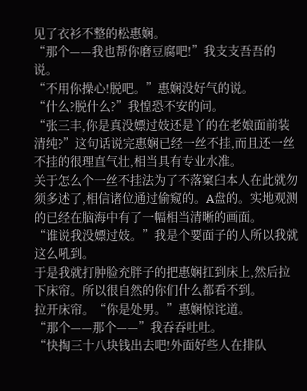见了衣衫不整的松惠娴。
“那个——我也帮你磨豆腐吧!”我支支吾吾的说。
“不用你操心!脱吧。”惠娴没好气的说。
“什么?脱什么?”我惶恐不安的问。
“张三丰,你是真没嫖过妓还是丫的在老娘面前装清纯?”这句话说完惠娴已经一丝不挂,而且还一丝不挂的很理直气壮,相当具有专业水准。
关于怎么个一丝不挂法为了不落窠臼本人在此就勿须多述了,相信诸位通过偷窥的。A盘的。实地观测的已经在脑海中有了一幅相当清晰的画面。
“谁说我没嫖过妓。”我是个要面子的人所以我就这么吼到。
于是我就打肿脸充胖子的把惠娴扛到床上,然后拉下床帘。所以很自然的你们什么都看不到。
拉开床帘。“你是处男。”惠娴惊诧道。
“那个——那个——”我吞吞吐吐。
“快掏三十八块钱出去吧!外面好些人在排队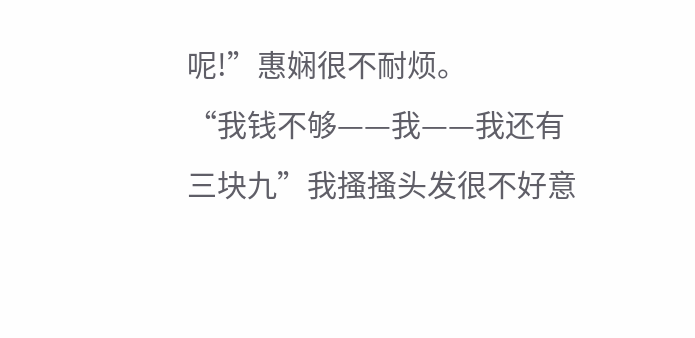呢!”惠娴很不耐烦。
“我钱不够——我——我还有三块九”我搔搔头发很不好意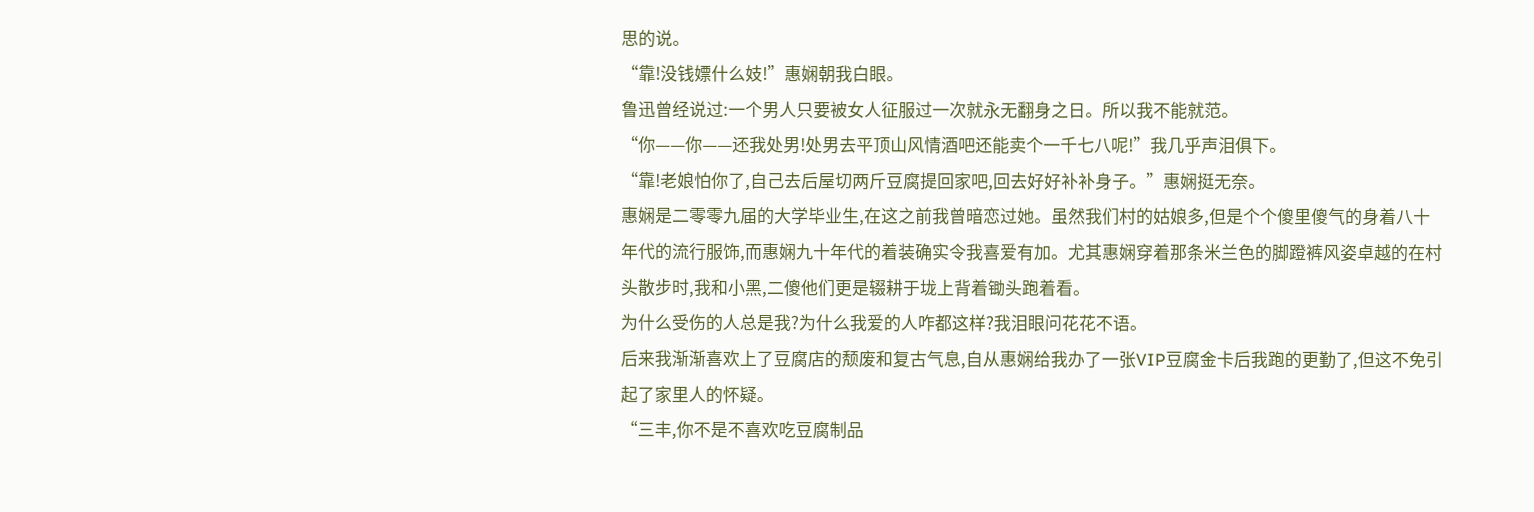思的说。
“靠!没钱嫖什么妓!”惠娴朝我白眼。
鲁迅曾经说过:一个男人只要被女人征服过一次就永无翻身之日。所以我不能就范。
“你——你——还我处男!处男去平顶山风情酒吧还能卖个一千七八呢!”我几乎声泪俱下。
“靠!老娘怕你了,自己去后屋切两斤豆腐提回家吧,回去好好补补身子。”惠娴挺无奈。
惠娴是二零零九届的大学毕业生,在这之前我曾暗恋过她。虽然我们村的姑娘多,但是个个傻里傻气的身着八十年代的流行服饰,而惠娴九十年代的着装确实令我喜爱有加。尤其惠娴穿着那条米兰色的脚蹬裤风姿卓越的在村头散步时,我和小黑,二傻他们更是辍耕于垅上背着锄头跑着看。
为什么受伤的人总是我?为什么我爱的人咋都这样?我泪眼问花花不语。
后来我渐渐喜欢上了豆腐店的颓废和复古气息,自从惠娴给我办了一张VIP豆腐金卡后我跑的更勤了,但这不免引起了家里人的怀疑。
“三丰,你不是不喜欢吃豆腐制品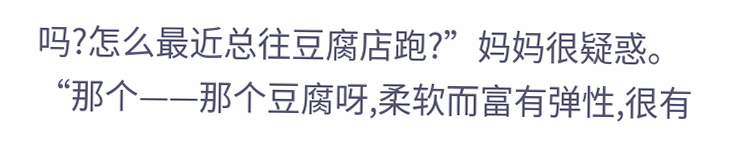吗?怎么最近总往豆腐店跑?”妈妈很疑惑。
“那个——那个豆腐呀,柔软而富有弹性,很有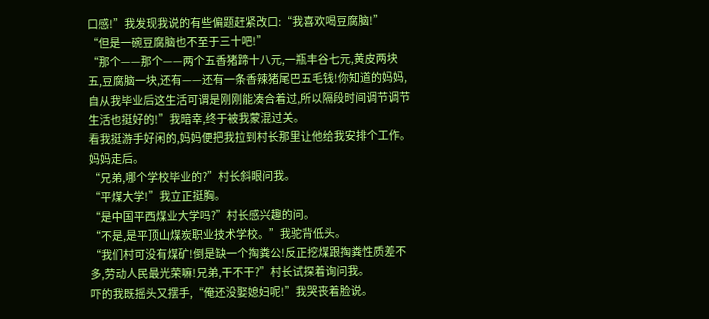口感!”我发现我说的有些偏题赶紧改口:“我喜欢喝豆腐脑!”
“但是一碗豆腐脑也不至于三十吧!”
“那个——那个——两个五香猪蹄十八元,一瓶丰谷七元,黄皮两块五,豆腐脑一块,还有——还有一条香辣猪尾巴五毛钱!你知道的妈妈,自从我毕业后这生活可谓是刚刚能凑合着过,所以隔段时间调节调节生活也挺好的!”我暗幸,终于被我蒙混过关。
看我挺游手好闲的,妈妈便把我拉到村长那里让他给我安排个工作。妈妈走后。
“兄弟,哪个学校毕业的?”村长斜眼问我。
“平煤大学!”我立正挺胸。
“是中国平西煤业大学吗?”村长感兴趣的问。
“不是,是平顶山煤炭职业技术学校。”我驼背低头。
“我们村可没有煤矿!倒是缺一个掏粪公!反正挖煤跟掏粪性质差不多,劳动人民最光荣嘛!兄弟,干不干?”村长试探着询问我。
吓的我既摇头又摆手,“俺还没娶媳妇呢!”我哭丧着脸说。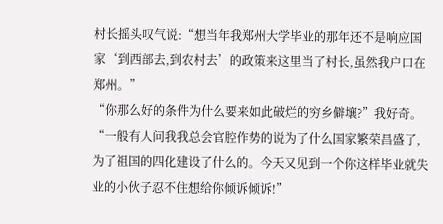村长摇头叹气说:“想当年我郑州大学毕业的那年还不是响应国家‘到西部去,到农村去’的政策来这里当了村长,虽然我户口在郑州。”
“你那么好的条件为什么要来如此破烂的穷乡僻壤?”我好奇。
“一般有人问我我总会官腔作势的说为了什么国家繁荣昌盛了,为了祖国的四化建设了什么的。今天又见到一个你这样毕业就失业的小伙子忍不住想给你倾诉倾诉!”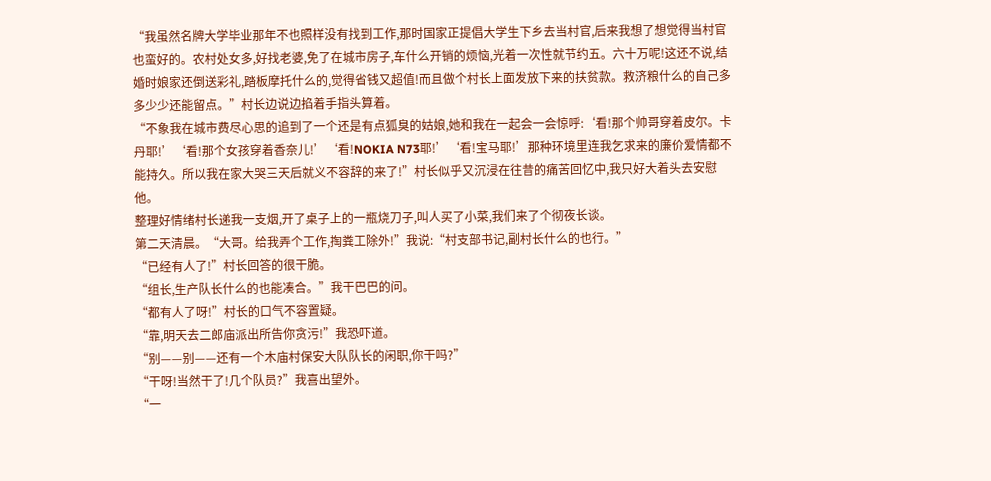“我虽然名牌大学毕业那年不也照样没有找到工作,那时国家正提倡大学生下乡去当村官,后来我想了想觉得当村官也蛮好的。农村处女多,好找老婆,免了在城市房子,车什么开销的烦恼,光着一次性就节约五。六十万呢!这还不说,结婚时娘家还倒送彩礼,踏板摩托什么的,觉得省钱又超值!而且做个村长上面发放下来的扶贫款。救济粮什么的自己多多少少还能留点。”村长边说边掐着手指头算着。
“不象我在城市费尽心思的追到了一个还是有点狐臭的姑娘,她和我在一起会一会惊呼:‘看!那个帅哥穿着皮尔。卡丹耶!’‘看!那个女孩穿着香奈儿!’‘看!NOKIA N73耶!’‘看!宝马耶!’那种环境里连我乞求来的廉价爱情都不能持久。所以我在家大哭三天后就义不容辞的来了!”村长似乎又沉浸在往昔的痛苦回忆中,我只好大着头去安慰他。
整理好情绪村长递我一支烟,开了桌子上的一瓶烧刀子,叫人买了小菜,我们来了个彻夜长谈。
第二天清晨。“大哥。给我弄个工作,掏粪工除外!”我说:“村支部书记,副村长什么的也行。”
“已经有人了!”村长回答的很干脆。
“组长,生产队长什么的也能凑合。”我干巴巴的问。
“都有人了呀!”村长的口气不容置疑。
“靠,明天去二郎庙派出所告你贪污!”我恐吓道。
“别——别——还有一个木庙村保安大队队长的闲职,你干吗?”
“干呀!当然干了!几个队员?”我喜出望外。
“一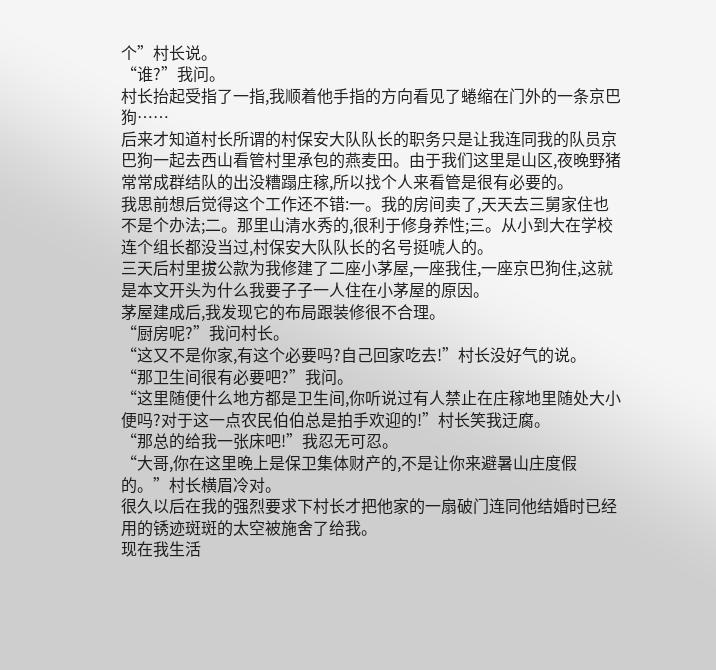个”村长说。
“谁?”我问。
村长抬起受指了一指,我顺着他手指的方向看见了蜷缩在门外的一条京巴狗……
后来才知道村长所谓的村保安大队队长的职务只是让我连同我的队员京巴狗一起去西山看管村里承包的燕麦田。由于我们这里是山区,夜晚野猪常常成群结队的出没糟蹋庄稼,所以找个人来看管是很有必要的。
我思前想后觉得这个工作还不错:一。我的房间卖了,天天去三舅家住也不是个办法;二。那里山清水秀的,很利于修身养性;三。从小到大在学校连个组长都没当过,村保安大队队长的名号挺唬人的。
三天后村里拔公款为我修建了二座小茅屋,一座我住,一座京巴狗住,这就是本文开头为什么我要子子一人住在小茅屋的原因。
茅屋建成后,我发现它的布局跟装修很不合理。
“厨房呢?”我问村长。
“这又不是你家,有这个必要吗?自己回家吃去!”村长没好气的说。
“那卫生间很有必要吧?”我问。
“这里随便什么地方都是卫生间,你听说过有人禁止在庄稼地里随处大小便吗?对于这一点农民伯伯总是拍手欢迎的!”村长笑我迂腐。
“那总的给我一张床吧!”我忍无可忍。
“大哥,你在这里晚上是保卫集体财产的,不是让你来避暑山庄度假的。”村长横眉冷对。
很久以后在我的强烈要求下村长才把他家的一扇破门连同他结婚时已经用的锈迹斑斑的太空被施舍了给我。
现在我生活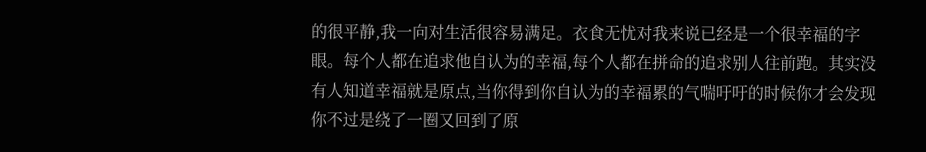的很平静,我一向对生活很容易满足。衣食无忧对我来说已经是一个很幸福的字眼。每个人都在追求他自认为的幸福,每个人都在拼命的追求别人往前跑。其实没有人知道幸福就是原点,当你得到你自认为的幸福累的气喘吁吁的时候你才会发现你不过是绕了一圈又回到了原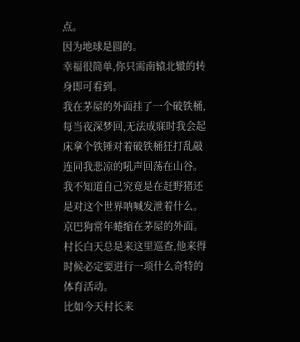点。
因为地球是圆的。
幸福很简单,你只需南辕北辙的转身即可看到。
我在茅屋的外面挂了一个破铁桶,每当夜深梦回,无法成寐时我会起床拿个铁锤对着破铁桶狂打乱敲连同我悲凉的吼声回荡在山谷。我不知道自己究竟是在赶野猪还是对这个世界呐喊发泄着什么。
京巴狗常年蜷缩在茅屋的外面。村长白天总是来这里巡查,他来得时候必定要进行一项什么奇特的体育活动。
比如今天村长来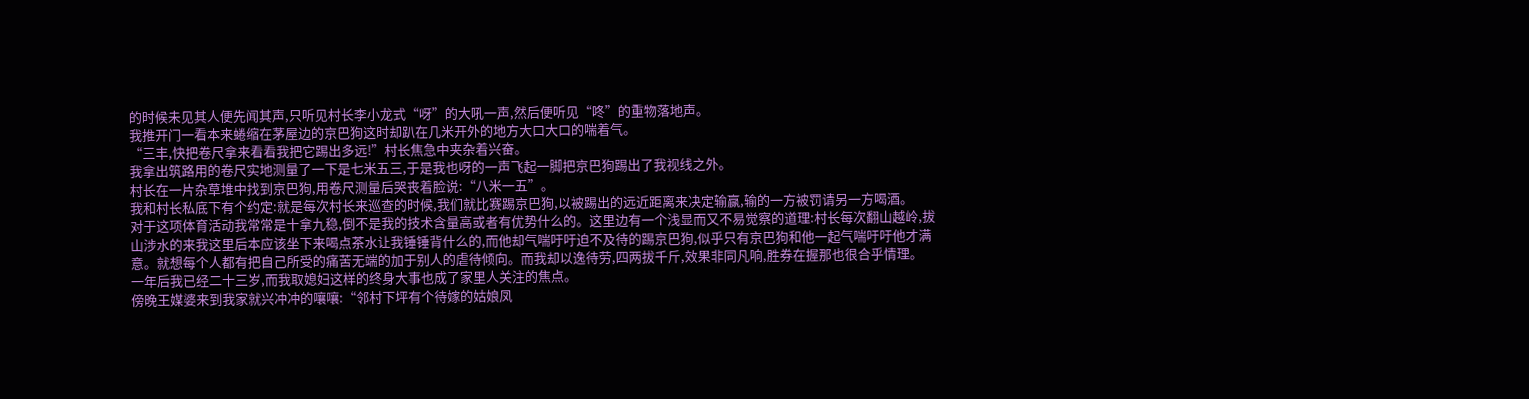的时候未见其人便先闻其声,只听见村长李小龙式“呀”的大吼一声,然后便听见“咚”的重物落地声。
我推开门一看本来蜷缩在茅屋边的京巴狗这时却趴在几米开外的地方大口大口的喘着气。
“三丰,快把卷尺拿来看看我把它踢出多远!”村长焦急中夹杂着兴奋。
我拿出筑路用的卷尺实地测量了一下是七米五三,于是我也呀的一声飞起一脚把京巴狗踢出了我视线之外。
村长在一片杂草堆中找到京巴狗,用卷尺测量后哭丧着脸说:“八米一五”。
我和村长私底下有个约定:就是每次村长来巡查的时候,我们就比赛踢京巴狗,以被踢出的远近距离来决定输赢,输的一方被罚请另一方喝酒。
对于这项体育活动我常常是十拿九稳,倒不是我的技术含量高或者有优势什么的。这里边有一个浅显而又不易觉察的道理:村长每次翻山越岭,拔山涉水的来我这里后本应该坐下来喝点茶水让我锤锤背什么的,而他却气喘吁吁迫不及待的踢京巴狗,似乎只有京巴狗和他一起气喘吁吁他才满意。就想每个人都有把自己所受的痛苦无端的加于别人的虐待倾向。而我却以逸待劳,四两拔千斤,效果非同凡响,胜券在握那也很合乎情理。
一年后我已经二十三岁,而我取媳妇这样的终身大事也成了家里人关注的焦点。
傍晚王媒婆来到我家就兴冲冲的嚷嚷:“邻村下坪有个待嫁的姑娘凤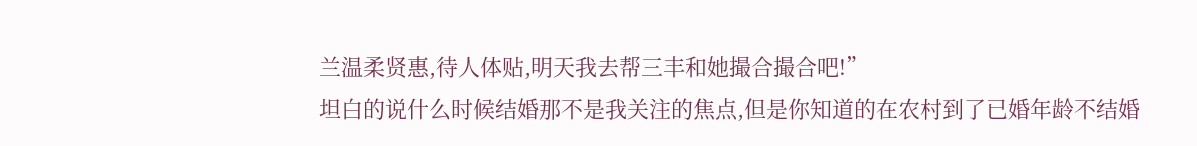兰温柔贤惠,待人体贴,明天我去帮三丰和她撮合撮合吧!”
坦白的说什么时候结婚那不是我关注的焦点,但是你知道的在农村到了已婚年龄不结婚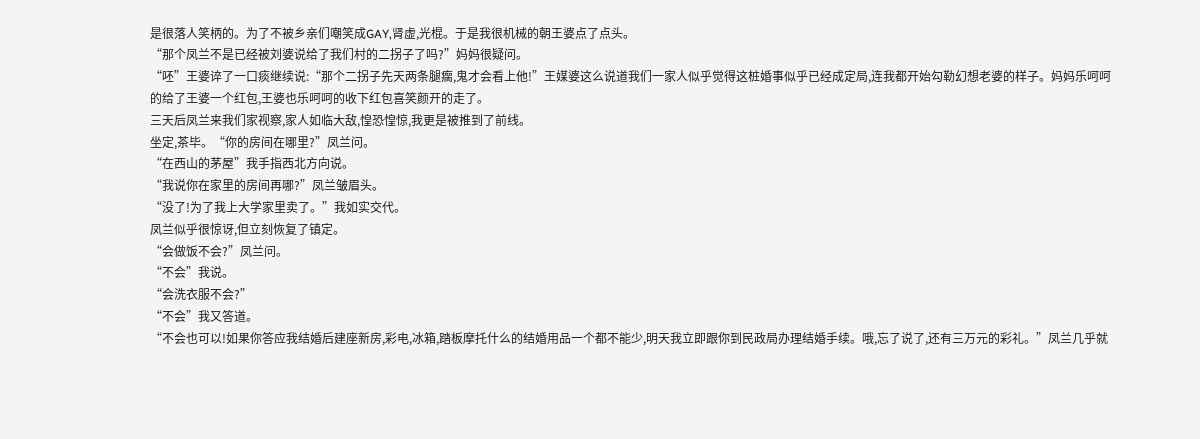是很落人笑柄的。为了不被乡亲们嘲笑成GAY,肾虚,光棍。于是我很机械的朝王婆点了点头。
“那个凤兰不是已经被刘婆说给了我们村的二拐子了吗?”妈妈很疑问。
“呸”王婆谇了一口痰继续说:“那个二拐子先天两条腿瘸,鬼才会看上他!”王媒婆这么说道我们一家人似乎觉得这桩婚事似乎已经成定局,连我都开始勾勒幻想老婆的样子。妈妈乐呵呵的给了王婆一个红包,王婆也乐呵呵的收下红包喜笑颜开的走了。
三天后凤兰来我们家视察,家人如临大敌,惶恐惶惊,我更是被推到了前线。
坐定,茶毕。“你的房间在哪里?”凤兰问。
“在西山的茅屋”我手指西北方向说。
“我说你在家里的房间再哪?”凤兰皱眉头。
“没了!为了我上大学家里卖了。”我如实交代。
凤兰似乎很惊讶,但立刻恢复了镇定。
“会做饭不会?”凤兰问。
“不会”我说。
“会洗衣服不会?”
“不会”我又答道。
“不会也可以!如果你答应我结婚后建座新房,彩电,冰箱,踏板摩托什么的结婚用品一个都不能少,明天我立即跟你到民政局办理结婚手续。哦,忘了说了,还有三万元的彩礼。”凤兰几乎就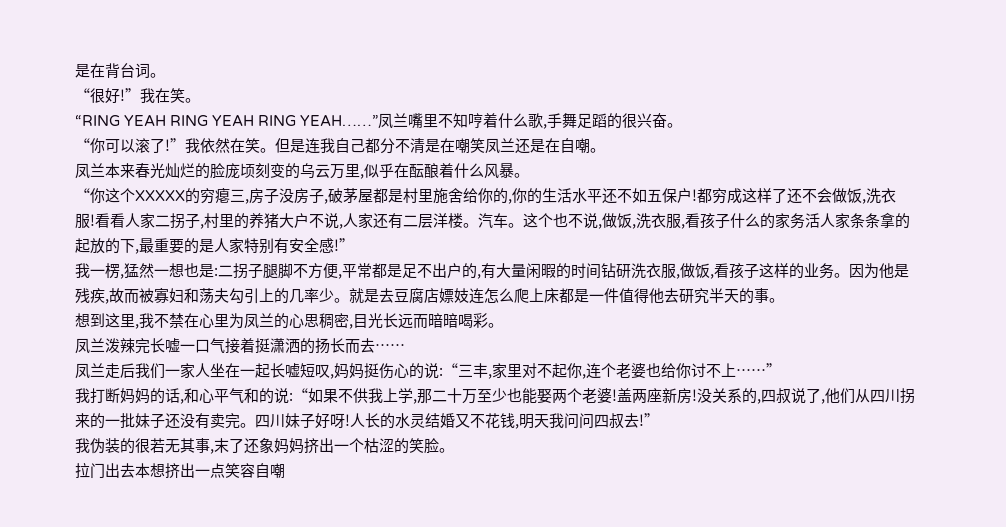是在背台词。
“很好!”我在笑。
“RING YEAH RING YEAH RING YEAH……”凤兰嘴里不知哼着什么歌,手舞足蹈的很兴奋。
“你可以滚了!”我依然在笑。但是连我自己都分不清是在嘲笑凤兰还是在自嘲。
凤兰本来春光灿烂的脸庞顷刻变的乌云万里,似乎在酝酿着什么风暴。
“你这个XXXXX的穷瘪三,房子没房子,破茅屋都是村里施舍给你的,你的生活水平还不如五保户!都穷成这样了还不会做饭,洗衣服!看看人家二拐子,村里的养猪大户不说,人家还有二层洋楼。汽车。这个也不说,做饭,洗衣服,看孩子什么的家务活人家条条拿的起放的下,最重要的是人家特别有安全感!”
我一楞,猛然一想也是:二拐子腿脚不方便,平常都是足不出户的,有大量闲暇的时间钻研洗衣服,做饭,看孩子这样的业务。因为他是残疾,故而被寡妇和荡夫勾引上的几率少。就是去豆腐店嫖妓连怎么爬上床都是一件值得他去研究半天的事。
想到这里,我不禁在心里为凤兰的心思稠密,目光长远而暗暗喝彩。
凤兰泼辣完长嘘一口气接着挺潇洒的扬长而去……
凤兰走后我们一家人坐在一起长嘘短叹,妈妈挺伤心的说:“三丰,家里对不起你,连个老婆也给你讨不上……”
我打断妈妈的话,和心平气和的说:“如果不供我上学,那二十万至少也能娶两个老婆!盖两座新房!没关系的,四叔说了,他们从四川拐来的一批妹子还没有卖完。四川妹子好呀!人长的水灵结婚又不花钱,明天我问问四叔去!”
我伪装的很若无其事,末了还象妈妈挤出一个枯涩的笑脸。
拉门出去本想挤出一点笑容自嘲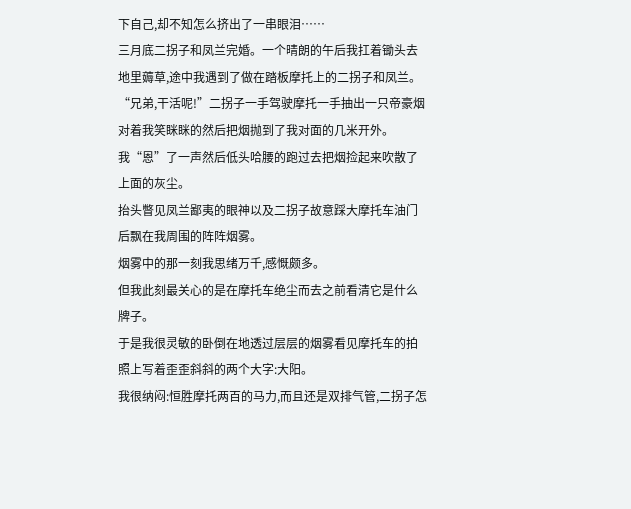下自己,却不知怎么挤出了一串眼泪……
三月底二拐子和凤兰完婚。一个晴朗的午后我扛着锄头去地里薅草,途中我遇到了做在踏板摩托上的二拐子和凤兰。
“兄弟,干活呢!”二拐子一手驾驶摩托一手抽出一只帝豪烟对着我笑眯眯的然后把烟抛到了我对面的几米开外。
我“恩”了一声然后低头哈腰的跑过去把烟捡起来吹散了上面的灰尘。
抬头瞥见凤兰鄙夷的眼神以及二拐子故意踩大摩托车油门后飘在我周围的阵阵烟雾。
烟雾中的那一刻我思绪万千,感慨颇多。
但我此刻最关心的是在摩托车绝尘而去之前看清它是什么牌子。
于是我很灵敏的卧倒在地透过层层的烟雾看见摩托车的拍照上写着歪歪斜斜的两个大字:大阳。
我很纳闷:恒胜摩托两百的马力,而且还是双排气管,二拐子怎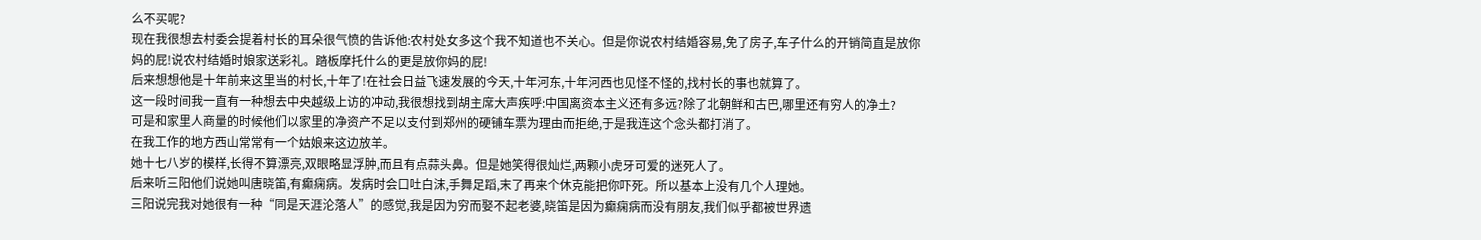么不买呢?
现在我很想去村委会提着村长的耳朵很气愤的告诉他:农村处女多这个我不知道也不关心。但是你说农村结婚容易,免了房子,车子什么的开销简直是放你妈的屁!说农村结婚时娘家送彩礼。踏板摩托什么的更是放你妈的屁!
后来想想他是十年前来这里当的村长,十年了!在社会日益飞速发展的今天,十年河东,十年河西也见怪不怪的,找村长的事也就算了。
这一段时间我一直有一种想去中央越级上访的冲动,我很想找到胡主席大声疾呼:中国离资本主义还有多远?除了北朝鲜和古巴,哪里还有穷人的净土?
可是和家里人商量的时候他们以家里的净资产不足以支付到郑州的硬铺车票为理由而拒绝,于是我连这个念头都打消了。
在我工作的地方西山常常有一个姑娘来这边放羊。
她十七八岁的模样,长得不算漂亮,双眼略显浮肿,而且有点蒜头鼻。但是她笑得很灿烂,两颗小虎牙可爱的迷死人了。
后来听三阳他们说她叫唐晓笛,有癫痫病。发病时会口吐白沫,手舞足蹈,末了再来个休克能把你吓死。所以基本上没有几个人理她。
三阳说完我对她很有一种“同是天涯沦落人”的感觉,我是因为穷而娶不起老婆,晓笛是因为癫痫病而没有朋友,我们似乎都被世界遗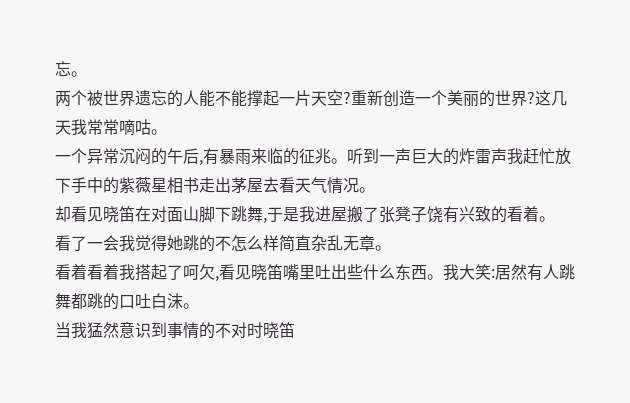忘。
两个被世界遗忘的人能不能撑起一片天空?重新创造一个美丽的世界?这几天我常常嘀咕。
一个异常沉闷的午后,有暴雨来临的征兆。听到一声巨大的炸雷声我赶忙放下手中的紫薇星相书走出茅屋去看天气情况。
却看见晓笛在对面山脚下跳舞,于是我进屋搬了张凳子饶有兴致的看着。
看了一会我觉得她跳的不怎么样简直杂乱无章。
看着看着我搭起了呵欠,看见晓笛嘴里吐出些什么东西。我大笑:居然有人跳舞都跳的口吐白沫。
当我猛然意识到事情的不对时晓笛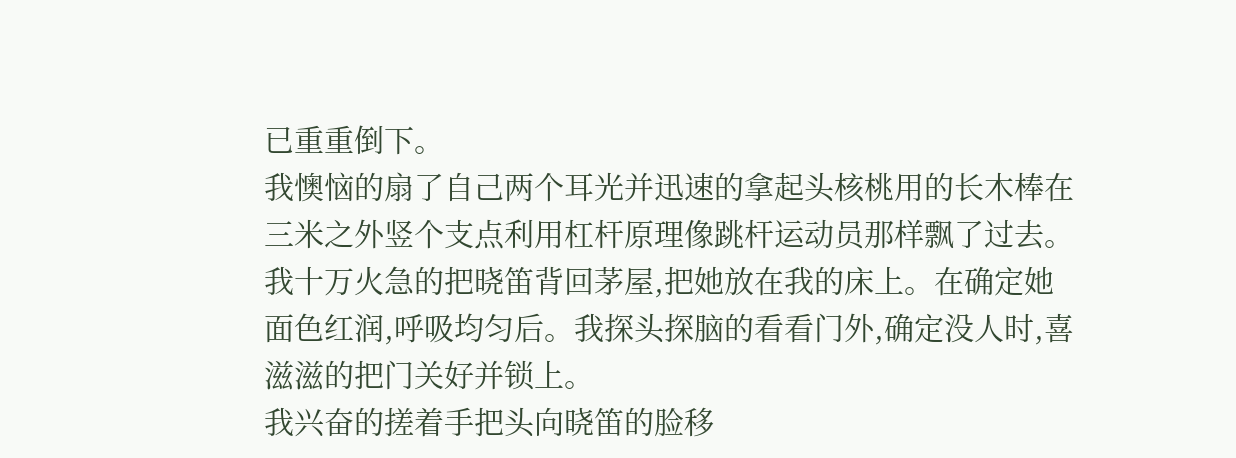已重重倒下。
我懊恼的扇了自己两个耳光并迅速的拿起头核桃用的长木棒在三米之外竖个支点利用杠杆原理像跳杆运动员那样飘了过去。
我十万火急的把晓笛背回茅屋,把她放在我的床上。在确定她面色红润,呼吸均匀后。我探头探脑的看看门外,确定没人时,喜滋滋的把门关好并锁上。
我兴奋的搓着手把头向晓笛的脸移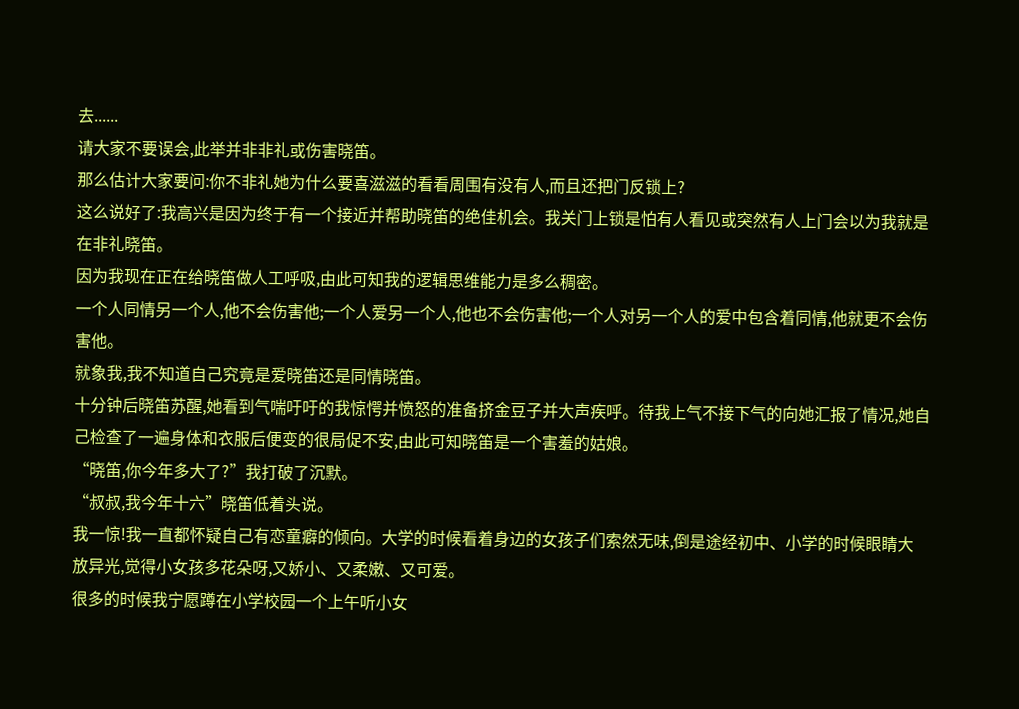去......
请大家不要误会,此举并非非礼或伤害晓笛。
那么估计大家要问:你不非礼她为什么要喜滋滋的看看周围有没有人,而且还把门反锁上?
这么说好了:我高兴是因为终于有一个接近并帮助晓笛的绝佳机会。我关门上锁是怕有人看见或突然有人上门会以为我就是在非礼晓笛。
因为我现在正在给晓笛做人工呼吸,由此可知我的逻辑思维能力是多么稠密。
一个人同情另一个人,他不会伤害他;一个人爱另一个人,他也不会伤害他;一个人对另一个人的爱中包含着同情,他就更不会伤害他。
就象我,我不知道自己究竟是爱晓笛还是同情晓笛。
十分钟后晓笛苏醒,她看到气喘吁吁的我惊愕并愤怒的准备挤金豆子并大声疾呼。待我上气不接下气的向她汇报了情况,她自己检查了一遍身体和衣服后便变的很局促不安,由此可知晓笛是一个害羞的姑娘。
“晓笛,你今年多大了?”我打破了沉默。
“叔叔,我今年十六”晓笛低着头说。
我一惊!我一直都怀疑自己有恋童癖的倾向。大学的时候看着身边的女孩子们索然无味,倒是途经初中、小学的时候眼睛大放异光,觉得小女孩多花朵呀,又娇小、又柔嫩、又可爱。
很多的时候我宁愿蹲在小学校园一个上午听小女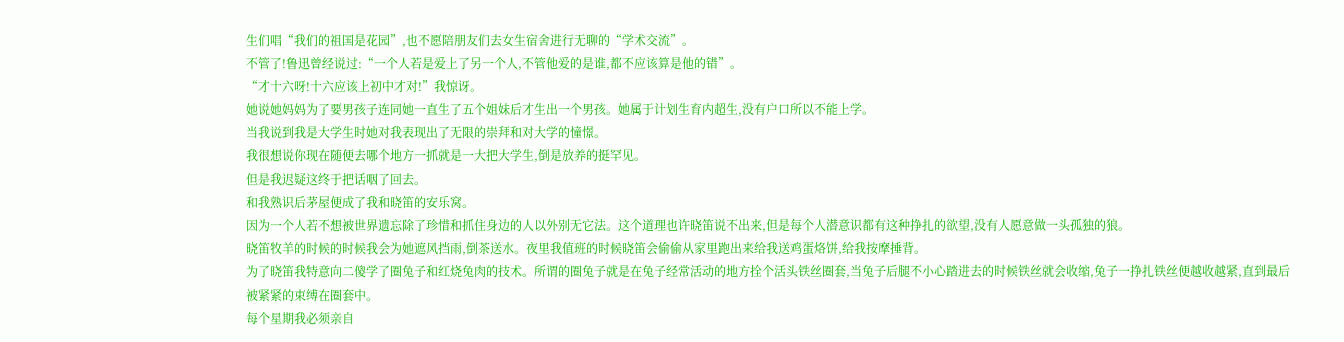生们唱“我们的祖国是花园”,也不愿陪朋友们去女生宿舍进行无聊的“学术交流”。
不管了!鲁迅曾经说过:“一个人若是爱上了另一个人,不管他爱的是谁,都不应该算是他的错”。
“才十六呀!十六应该上初中才对!”我惊讶。
她说她妈妈为了要男孩子连同她一直生了五个姐妹后才生出一个男孩。她属于计划生育内超生,没有户口所以不能上学。
当我说到我是大学生时她对我表现出了无限的崇拜和对大学的憧憬。
我很想说你现在随便去哪个地方一抓就是一大把大学生,倒是放养的挺罕见。
但是我迟疑这终于把话咽了回去。
和我熟识后茅屋便成了我和晓笛的安乐窝。
因为一个人若不想被世界遗忘除了珍惜和抓住身边的人以外别无它法。这个道理也许晓笛说不出来,但是每个人潜意识都有这种挣扎的欲望,没有人愿意做一头孤独的狼。
晓笛牧羊的时候的时候我会为她遮风挡雨,倒茶送水。夜里我值班的时候晓笛会偷偷从家里跑出来给我送鸡蛋烙饼,给我按摩捶背。
为了晓笛我特意向二傻学了圈兔子和红烧兔肉的技术。所谓的圈兔子就是在兔子经常活动的地方拴个活头铁丝圈套,当兔子后腿不小心踏进去的时候铁丝就会收缩,兔子一挣扎铁丝便越收越紧,直到最后被紧紧的束缚在圈套中。
每个星期我必须亲自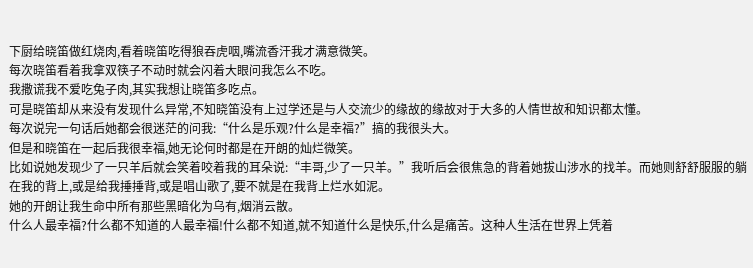下厨给晓笛做红烧肉,看着晓笛吃得狼吞虎咽,嘴流香汗我才满意微笑。
每次晓笛看着我拿双筷子不动时就会闪着大眼问我怎么不吃。
我撒谎我不爱吃兔子肉,其实我想让晓笛多吃点。
可是晓笛却从来没有发现什么异常,不知晓笛没有上过学还是与人交流少的缘故的缘故对于大多的人情世故和知识都太懂。
每次说完一句话后她都会很迷茫的问我:“什么是乐观?什么是幸福?”搞的我很头大。
但是和晓笛在一起后我很幸福,她无论何时都是在开朗的灿烂微笑。
比如说她发现少了一只羊后就会笑着咬着我的耳朵说:“丰哥,少了一只羊。”我听后会很焦急的背着她拔山涉水的找羊。而她则舒舒服服的躺在我的背上,或是给我捶捶背,或是唱山歌了,要不就是在我背上烂水如泥。
她的开朗让我生命中所有那些黑暗化为乌有,烟消云散。
什么人最幸福?什么都不知道的人最幸福!什么都不知道,就不知道什么是快乐,什么是痛苦。这种人生活在世界上凭着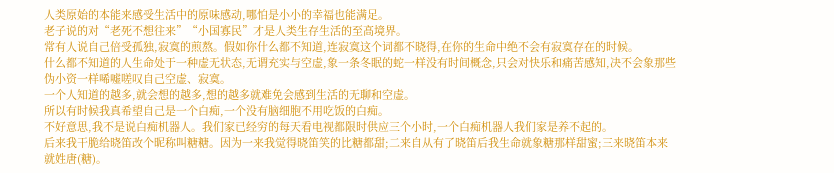人类原始的本能来感受生活中的原味感动,哪怕是小小的幸福也能满足。
老子说的对“老死不想往来”“小国寡民”才是人类生存生活的至高境界。
常有人说自己倍受孤独,寂寞的煎熬。假如你什么都不知道,连寂寞这个词都不晓得,在你的生命中绝不会有寂寞存在的时候。
什么都不知道的人生命处于一种虚无状态,无谓充实与空虚,象一条冬眠的蛇一样没有时间概念,只会对快乐和痛苦感知,决不会象那些伪小资一样唏嘘嗟叹自己空虚、寂寞。
一个人知道的越多,就会想的越多,想的越多就难免会感到生活的无聊和空虚。
所以有时候我真希望自己是一个白痴,一个没有脑细胞不用吃饭的白痴。
不好意思,我不是说白痴机器人。我们家已经穷的每天看电视都限时供应三个小时,一个白痴机器人我们家是养不起的。
后来我干脆给晓笛改个昵称叫糖糖。因为一来我觉得晓笛笑的比糖都甜;二来自从有了晓笛后我生命就象糖那样甜蜜;三来晓笛本来就姓唐(糖)。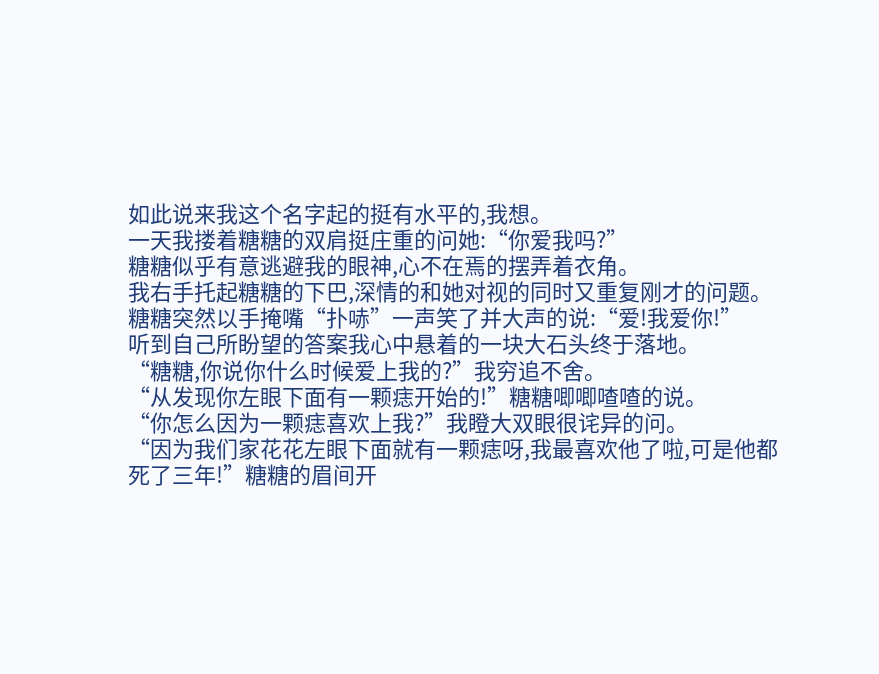如此说来我这个名字起的挺有水平的,我想。
一天我搂着糖糖的双肩挺庄重的问她:“你爱我吗?”
糖糖似乎有意逃避我的眼神,心不在焉的摆弄着衣角。
我右手托起糖糖的下巴,深情的和她对视的同时又重复刚才的问题。
糖糖突然以手掩嘴“扑哧”一声笑了并大声的说:“爱!我爱你!”
听到自己所盼望的答案我心中悬着的一块大石头终于落地。
“糖糖,你说你什么时候爱上我的?”我穷追不舍。
“从发现你左眼下面有一颗痣开始的!”糖糖唧唧喳喳的说。
“你怎么因为一颗痣喜欢上我?”我瞪大双眼很诧异的问。
“因为我们家花花左眼下面就有一颗痣呀,我最喜欢他了啦,可是他都死了三年!”糖糖的眉间开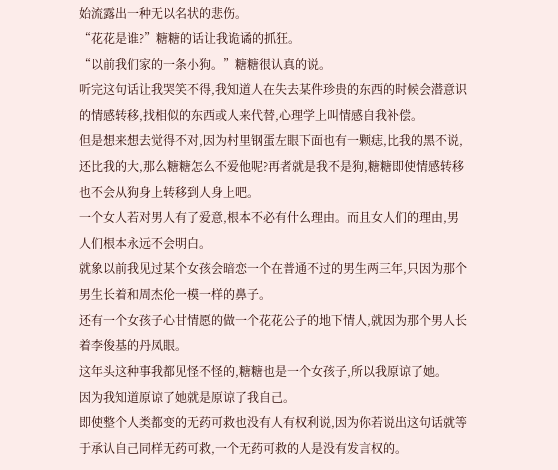始流露出一种无以名状的悲伤。
“花花是谁?”糖糖的话让我诡谲的抓狂。
“以前我们家的一条小狗。”糖糖很认真的说。
听完这句话让我哭笑不得,我知道人在失去某件珍贵的东西的时候会潜意识的情感转移,找相似的东西或人来代替,心理学上叫情感自我补偿。
但是想来想去觉得不对,因为村里钢蛋左眼下面也有一颗痣,比我的黑不说,还比我的大,那么糖糖怎么不爱他呢?再者就是我不是狗,糖糖即使情感转移也不会从狗身上转移到人身上吧。
一个女人若对男人有了爱意,根本不必有什么理由。而且女人们的理由,男人们根本永远不会明白。
就象以前我见过某个女孩会暗恋一个在普通不过的男生两三年,只因为那个男生长着和周杰伦一模一样的鼻子。
还有一个女孩子心甘情愿的做一个花花公子的地下情人,就因为那个男人长着李俊基的丹凤眼。
这年头这种事我都见怪不怪的,糖糖也是一个女孩子,所以我原谅了她。
因为我知道原谅了她就是原谅了我自己。
即使整个人类都变的无药可救也没有人有权利说,因为你若说出这句话就等于承认自己同样无药可救,一个无药可救的人是没有发言权的。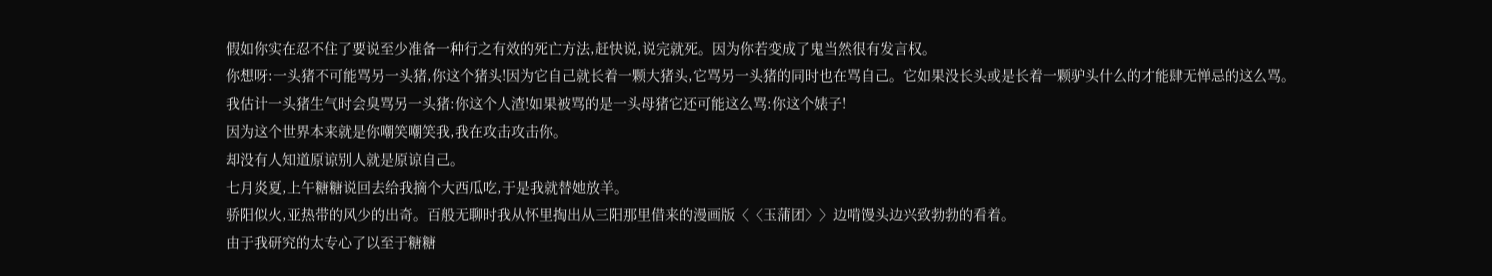假如你实在忍不住了要说至少准备一种行之有效的死亡方法,赶快说,说完就死。因为你若变成了鬼当然很有发言权。
你想呀:一头猪不可能骂另一头猪,你这个猪头!因为它自己就长着一颗大猪头,它骂另一头猪的同时也在骂自己。它如果没长头或是长着一颗驴头什么的才能肆无惮忌的这么骂。
我估计一头猪生气时会臭骂另一头猪:你这个人渣!如果被骂的是一头母猪它还可能这么骂:你这个婊子!
因为这个世界本来就是你嘲笑嘲笑我,我在攻击攻击你。
却没有人知道原谅别人就是原谅自己。
七月炎夏,上午糖糖说回去给我摘个大西瓜吃,于是我就替她放羊。
骄阳似火,亚热带的风少的出奇。百般无聊时我从怀里掏出从三阳那里借来的漫画版〈〈玉蒲团〉〉边啃馒头边兴致勃勃的看着。
由于我研究的太专心了以至于糖糖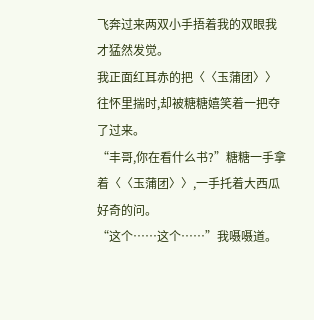飞奔过来两双小手捂着我的双眼我才猛然发觉。
我正面红耳赤的把〈〈玉蒲团〉〉往怀里揣时,却被糖糖嬉笑着一把夺了过来。
“丰哥,你在看什么书?”糖糖一手拿着〈〈玉蒲团〉〉,一手托着大西瓜好奇的问。
“这个……这个……”我嗫嗫道。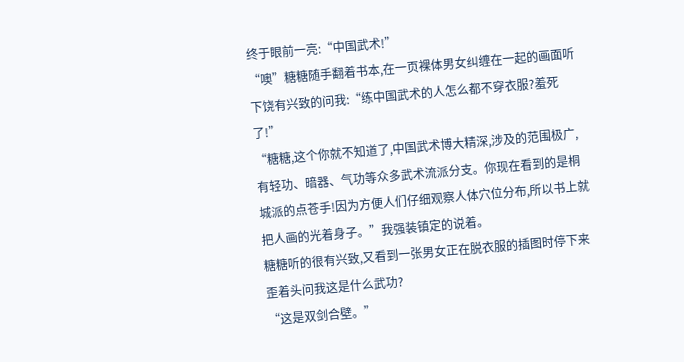终于眼前一亮:“中国武术!”
“噢”糖糖随手翻着书本,在一页裸体男女纠缠在一起的画面听下饶有兴致的问我:“练中国武术的人怎么都不穿衣服?羞死了!”
“糖糖,这个你就不知道了,中国武术博大精深,涉及的范围极广,有轻功、暗器、气功等众多武术流派分支。你现在看到的是桐城派的点苍手!因为方便人们仔细观察人体穴位分布,所以书上就把人画的光着身子。”我强装镇定的说着。
糖糖听的很有兴致,又看到一张男女正在脱衣服的插图时停下来歪着头问我这是什么武功?
“这是双剑合壁。”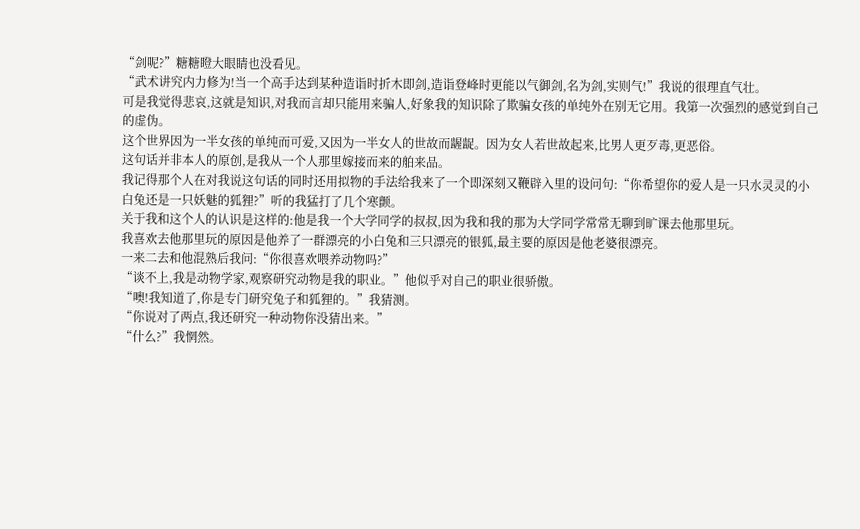“剑呢?”糖糖瞪大眼睛也没看见。
“武术讲究内力修为!当一个高手达到某种造诣时折木即剑,造诣登峰时更能以气御剑,名为剑,实则气!”我说的很理直气壮。
可是我觉得悲哀,这就是知识,对我而言却只能用来骗人,好象我的知识除了欺骗女孩的单纯外在别无它用。我第一次强烈的感觉到自己的虚伪。
这个世界因为一半女孩的单纯而可爱,又因为一半女人的世故而龌龊。因为女人若世故起来,比男人更歹毒,更恶俗。
这句话并非本人的原创,是我从一个人那里嫁接而来的舶来品。
我记得那个人在对我说这句话的同时还用拟物的手法给我来了一个即深刻又鞭辟入里的设问句:“你希望你的爱人是一只水灵灵的小白兔还是一只妖魅的狐狸?”听的我猛打了几个寒颤。
关于我和这个人的认识是这样的:他是我一个大学同学的叔叔,因为我和我的那为大学同学常常无聊到旷课去他那里玩。
我喜欢去他那里玩的原因是他养了一群漂亮的小白兔和三只漂亮的银狐,最主要的原因是他老婆很漂亮。
一来二去和他混熟后我问:“你很喜欢喂养动物吗?”
“谈不上,我是动物学家,观察研究动物是我的职业。”他似乎对自己的职业很骄傲。
“噢!我知道了,你是专门研究兔子和狐狸的。”我猜测。
“你说对了两点,我还研究一种动物你没猜出来。”
“什么?”我惘然。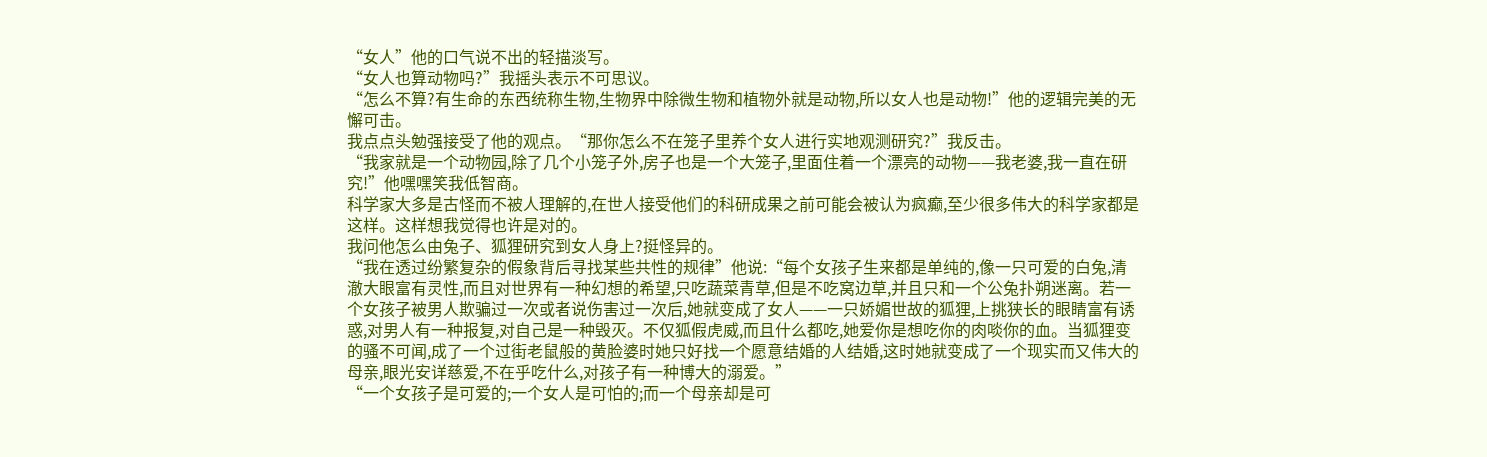“女人”他的口气说不出的轻描淡写。
“女人也算动物吗?”我摇头表示不可思议。
“怎么不算?有生命的东西统称生物,生物界中除微生物和植物外就是动物,所以女人也是动物!”他的逻辑完美的无懈可击。
我点点头勉强接受了他的观点。“那你怎么不在笼子里养个女人进行实地观测研究?”我反击。
“我家就是一个动物园,除了几个小笼子外,房子也是一个大笼子,里面住着一个漂亮的动物——我老婆,我一直在研究!”他嘿嘿笑我低智商。
科学家大多是古怪而不被人理解的,在世人接受他们的科研成果之前可能会被认为疯癫,至少很多伟大的科学家都是这样。这样想我觉得也许是对的。
我问他怎么由兔子、狐狸研究到女人身上?挺怪异的。
“我在透过纷繁复杂的假象背后寻找某些共性的规律”他说:“每个女孩子生来都是单纯的,像一只可爱的白兔,清澈大眼富有灵性,而且对世界有一种幻想的希望,只吃蔬菜青草,但是不吃窝边草,并且只和一个公兔扑朔迷离。若一个女孩子被男人欺骗过一次或者说伤害过一次后,她就变成了女人——一只娇媚世故的狐狸,上挑狭长的眼睛富有诱惑,对男人有一种报复,对自己是一种毁灭。不仅狐假虎威,而且什么都吃,她爱你是想吃你的肉啖你的血。当狐狸变的骚不可闻,成了一个过街老鼠般的黄脸婆时她只好找一个愿意结婚的人结婚,这时她就变成了一个现实而又伟大的母亲,眼光安详慈爱,不在乎吃什么,对孩子有一种博大的溺爱。”
“一个女孩子是可爱的;一个女人是可怕的;而一个母亲却是可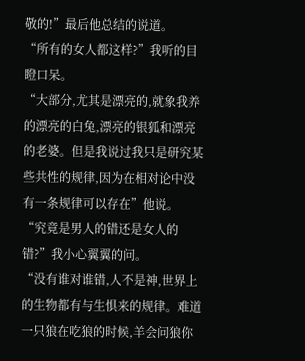敬的!”最后他总结的说道。
“所有的女人都这样?”我听的目瞪口呆。
“大部分,尤其是漂亮的,就象我养的漂亮的白兔,漂亮的银狐和漂亮的老婆。但是我说过我只是研究某些共性的规律,因为在相对论中没有一条规律可以存在”他说。
“究竟是男人的错还是女人的错?”我小心翼翼的问。
“没有谁对谁错,人不是神,世界上的生物都有与生惧来的规律。难道一只狼在吃狼的时候,羊会问狼你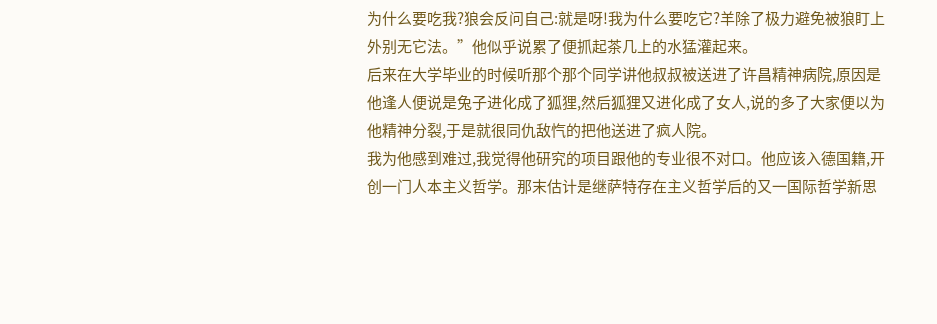为什么要吃我?狼会反问自己:就是呀!我为什么要吃它?羊除了极力避免被狼盯上外别无它法。”他似乎说累了便抓起茶几上的水猛灌起来。
后来在大学毕业的时候听那个那个同学讲他叔叔被送进了许昌精神病院,原因是他逢人便说是兔子进化成了狐狸,然后狐狸又进化成了女人,说的多了大家便以为他精神分裂,于是就很同仇敌忾的把他送进了疯人院。
我为他感到难过,我觉得他研究的项目跟他的专业很不对口。他应该入德国籍,开创一门人本主义哲学。那末估计是继萨特存在主义哲学后的又一国际哲学新思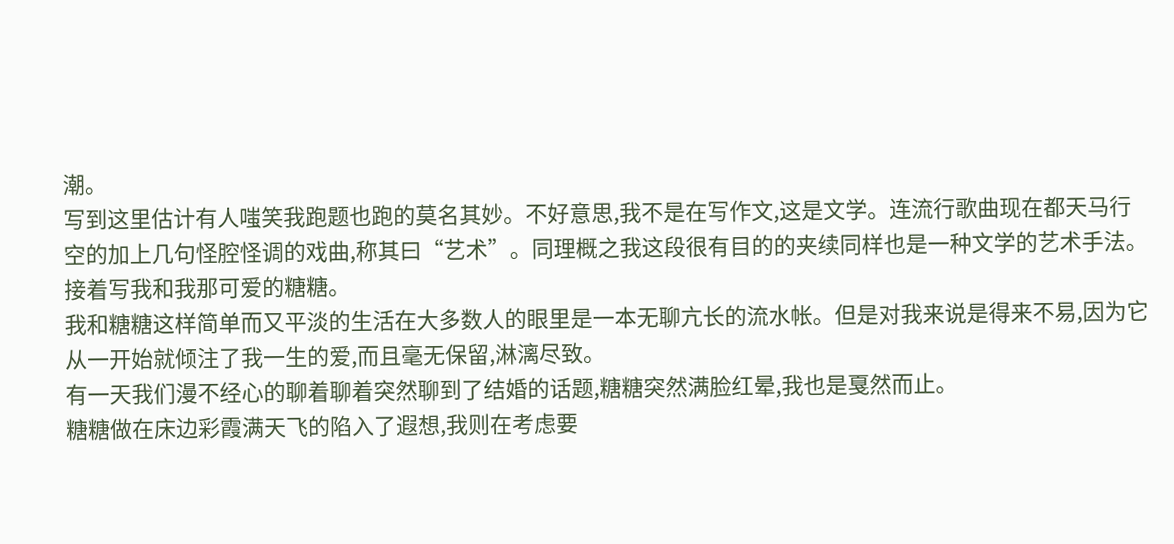潮。
写到这里估计有人嗤笑我跑题也跑的莫名其妙。不好意思,我不是在写作文,这是文学。连流行歌曲现在都天马行空的加上几句怪腔怪调的戏曲,称其曰“艺术”。同理概之我这段很有目的的夹续同样也是一种文学的艺术手法。
接着写我和我那可爱的糖糖。
我和糖糖这样简单而又平淡的生活在大多数人的眼里是一本无聊亢长的流水帐。但是对我来说是得来不易,因为它从一开始就倾注了我一生的爱,而且毫无保留,淋漓尽致。
有一天我们漫不经心的聊着聊着突然聊到了结婚的话题,糖糖突然满脸红晕,我也是戛然而止。
糖糖做在床边彩霞满天飞的陷入了遐想,我则在考虑要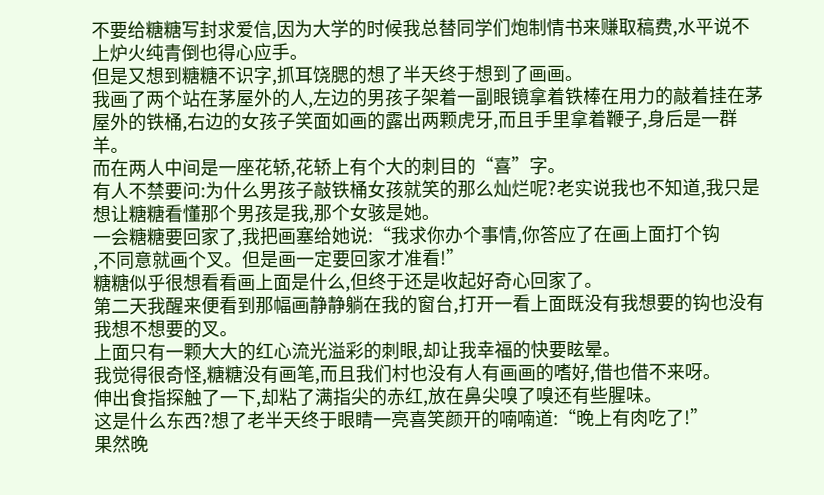不要给糖糖写封求爱信,因为大学的时候我总替同学们炮制情书来赚取稿费,水平说不上炉火纯青倒也得心应手。
但是又想到糖糖不识字,抓耳饶腮的想了半天终于想到了画画。
我画了两个站在茅屋外的人,左边的男孩子架着一副眼镜拿着铁棒在用力的敲着挂在茅屋外的铁桶,右边的女孩子笑面如画的露出两颗虎牙,而且手里拿着鞭子,身后是一群羊。
而在两人中间是一座花轿,花轿上有个大的刺目的“喜”字。
有人不禁要问:为什么男孩子敲铁桶女孩就笑的那么灿烂呢?老实说我也不知道,我只是想让糖糖看懂那个男孩是我,那个女骇是她。
一会糖糖要回家了,我把画塞给她说:“我求你办个事情,你答应了在画上面打个钩
,不同意就画个叉。但是画一定要回家才准看!”
糖糖似乎很想看看画上面是什么,但终于还是收起好奇心回家了。
第二天我醒来便看到那幅画静静躺在我的窗台,打开一看上面既没有我想要的钩也没有我想不想要的叉。
上面只有一颗大大的红心流光溢彩的刺眼,却让我幸福的快要眩晕。
我觉得很奇怪,糖糖没有画笔,而且我们村也没有人有画画的嗜好,借也借不来呀。
伸出食指探触了一下,却粘了满指尖的赤红,放在鼻尖嗅了嗅还有些腥味。
这是什么东西?想了老半天终于眼睛一亮喜笑颜开的喃喃道:“晚上有肉吃了!”
果然晚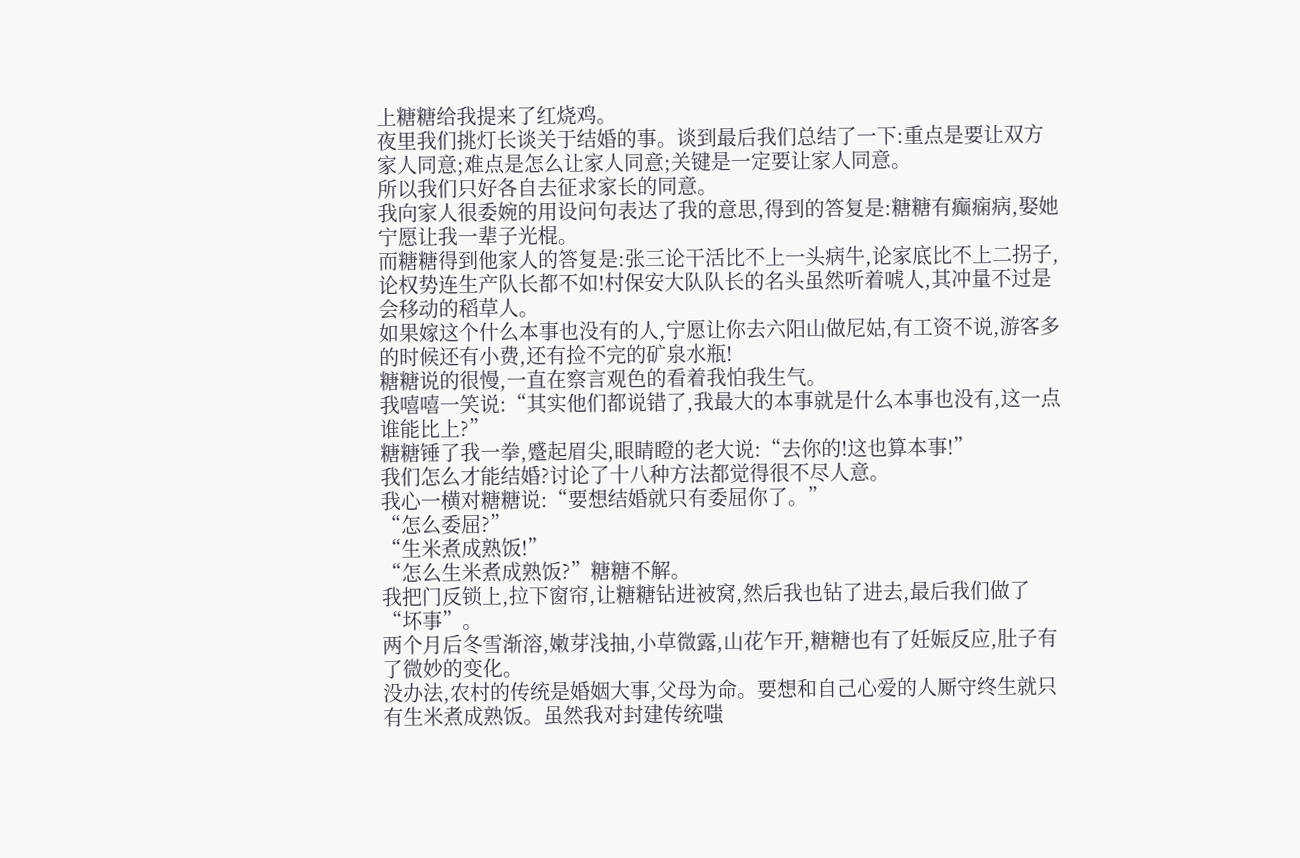上糖糖给我提来了红烧鸡。
夜里我们挑灯长谈关于结婚的事。谈到最后我们总结了一下:重点是要让双方家人同意;难点是怎么让家人同意;关键是一定要让家人同意。
所以我们只好各自去征求家长的同意。
我向家人很委婉的用设问句表达了我的意思,得到的答复是:糖糖有癫痫病,娶她宁愿让我一辈子光棍。
而糖糖得到他家人的答复是:张三论干活比不上一头病牛,论家底比不上二拐子,论权势连生产队长都不如!村保安大队队长的名头虽然听着唬人,其冲量不过是会移动的稻草人。
如果嫁这个什么本事也没有的人,宁愿让你去六阳山做尼姑,有工资不说,游客多的时候还有小费,还有捡不完的矿泉水瓶!
糖糖说的很慢,一直在察言观色的看着我怕我生气。
我嘻嘻一笑说:“其实他们都说错了,我最大的本事就是什么本事也没有,这一点谁能比上?”
糖糖锤了我一拳,蹙起眉尖,眼睛瞪的老大说:“去你的!这也算本事!”
我们怎么才能结婚?讨论了十八种方法都觉得很不尽人意。
我心一横对糖糖说:“要想结婚就只有委屈你了。”
“怎么委屈?”
“生米煮成熟饭!”
“怎么生米煮成熟饭?”糖糖不解。
我把门反锁上,拉下窗帘,让糖糖钻进被窝,然后我也钻了进去,最后我们做了“坏事”。
两个月后冬雪渐溶,嫩芽浅抽,小草微露,山花乍开,糖糖也有了妊娠反应,肚子有了微妙的变化。
没办法,农村的传统是婚姻大事,父母为命。要想和自己心爱的人厮守终生就只有生米煮成熟饭。虽然我对封建传统嗤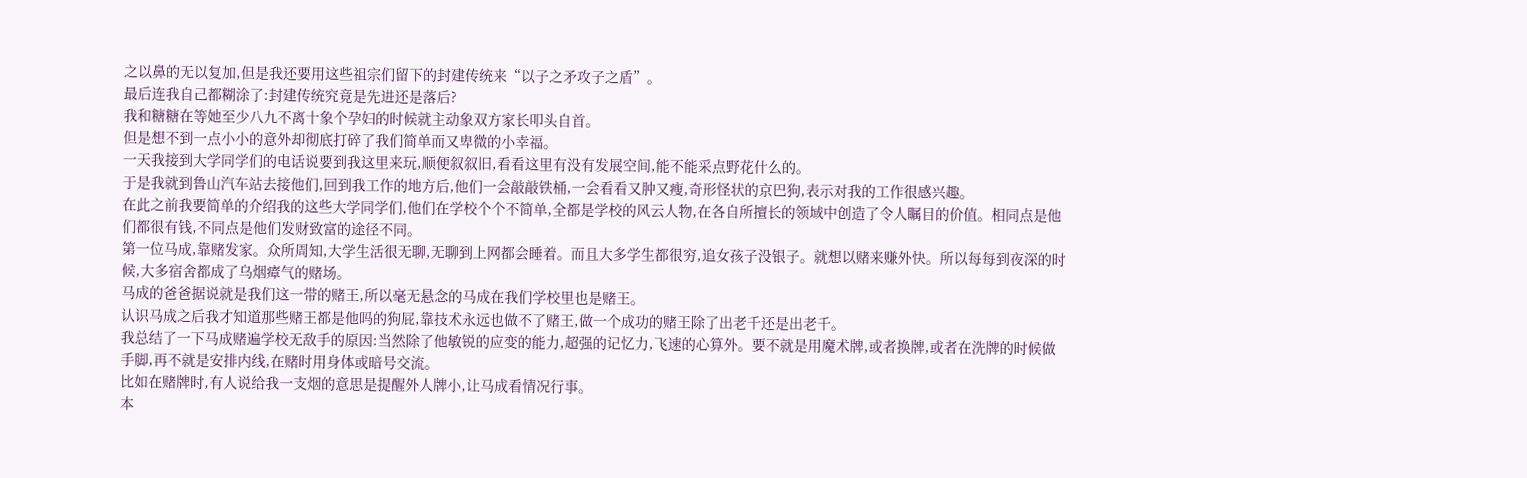之以鼻的无以复加,但是我还要用这些祖宗们留下的封建传统来“以子之矛攻子之盾”。
最后连我自己都糊涂了:封建传统究竟是先进还是落后?
我和糖糖在等她至少八九不离十象个孕妇的时候就主动象双方家长叩头自首。
但是想不到一点小小的意外却彻底打碎了我们简单而又卑微的小幸福。
一天我接到大学同学们的电话说要到我这里来玩,顺便叙叙旧,看看这里有没有发展空间,能不能采点野花什么的。
于是我就到鲁山汽车站去接他们,回到我工作的地方后,他们一会敲敲铁桶,一会看看又肿又瘦,奇形怪状的京巴狗,表示对我的工作很感兴趣。
在此之前我要简单的介绍我的这些大学同学们,他们在学校个个不简单,全都是学校的风云人物,在各自所擅长的领域中创造了令人瞩目的价值。相同点是他们都很有钱,不同点是他们发财致富的途径不同。
第一位马成,靠赌发家。众所周知,大学生活很无聊,无聊到上网都会睡着。而且大多学生都很穷,追女孩子没银子。就想以赌来赚外快。所以每每到夜深的时候,大多宿舍都成了乌烟瘴气的赌场。
马成的爸爸据说就是我们这一带的赌王,所以毫无悬念的马成在我们学校里也是赌王。
认识马成之后我才知道那些赌王都是他吗的狗屁,靠技术永远也做不了赌王,做一个成功的赌王除了出老千还是出老千。
我总结了一下马成赌遍学校无敌手的原因:当然除了他敏锐的应变的能力,超强的记忆力,飞速的心算外。要不就是用魔术牌,或者换牌,或者在洗牌的时候做手脚,再不就是安排内线,在赌时用身体或暗号交流。
比如在赌牌时,有人说给我一支烟的意思是提醒外人牌小,让马成看情况行事。
本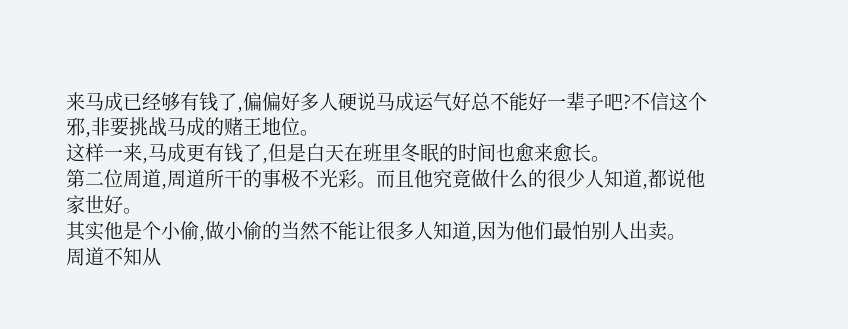来马成已经够有钱了,偏偏好多人硬说马成运气好总不能好一辈子吧?不信这个邪,非要挑战马成的赌王地位。
这样一来,马成更有钱了,但是白天在班里冬眠的时间也愈来愈长。
第二位周道,周道所干的事极不光彩。而且他究竟做什么的很少人知道,都说他家世好。
其实他是个小偷,做小偷的当然不能让很多人知道,因为他们最怕别人出卖。
周道不知从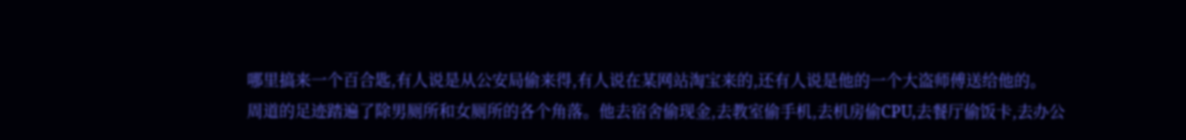哪里搞来一个百合匙,有人说是从公安局偷来得,有人说在某网站淘宝来的,还有人说是他的一个大盗师傅送给他的。
周道的足迹踏遍了除男厕所和女厕所的各个角落。他去宿舍偷现金,去教室偷手机,去机房偷CPU,去餐厅偷饭卡,去办公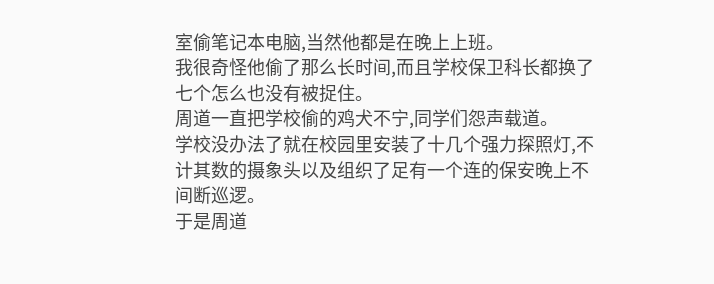室偷笔记本电脑,当然他都是在晚上上班。
我很奇怪他偷了那么长时间,而且学校保卫科长都换了七个怎么也没有被捉住。
周道一直把学校偷的鸡犬不宁,同学们怨声载道。
学校没办法了就在校园里安装了十几个强力探照灯,不计其数的摄象头以及组织了足有一个连的保安晚上不间断巡逻。
于是周道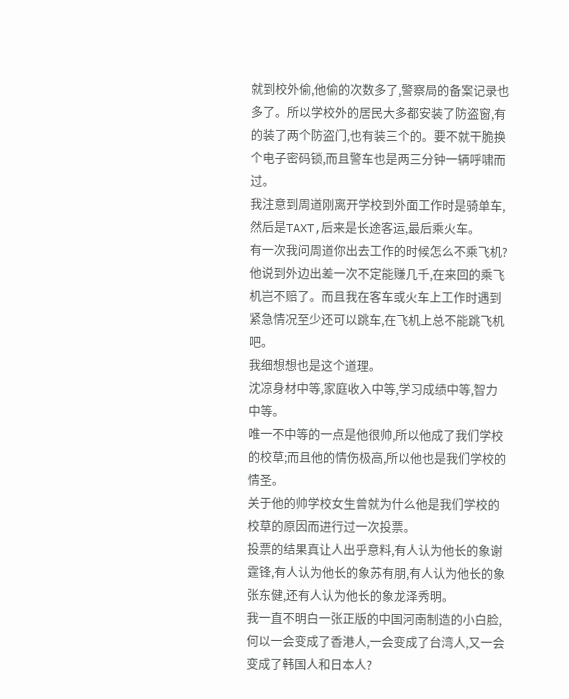就到校外偷,他偷的次数多了,警察局的备案记录也多了。所以学校外的居民大多都安装了防盗窗,有的装了两个防盗门,也有装三个的。要不就干脆换个电子密码锁,而且警车也是两三分钟一辆呼啸而过。
我注意到周道刚离开学校到外面工作时是骑单车,然后是TAXT,后来是长途客运,最后乘火车。
有一次我问周道你出去工作的时候怎么不乘飞机?他说到外边出差一次不定能赚几千,在来回的乘飞机岂不赔了。而且我在客车或火车上工作时遇到紧急情况至少还可以跳车,在飞机上总不能跳飞机吧。
我细想想也是这个道理。
沈凉身材中等,家庭收入中等,学习成绩中等,智力中等。
唯一不中等的一点是他很帅,所以他成了我们学校的校草;而且他的情伤极高,所以他也是我们学校的情圣。
关于他的帅学校女生曾就为什么他是我们学校的校草的原因而进行过一次投票。
投票的结果真让人出乎意料,有人认为他长的象谢霆锋,有人认为他长的象苏有朋,有人认为他长的象张东健,还有人认为他长的象龙泽秀明。
我一直不明白一张正版的中国河南制造的小白脸,何以一会变成了香港人,一会变成了台湾人,又一会变成了韩国人和日本人?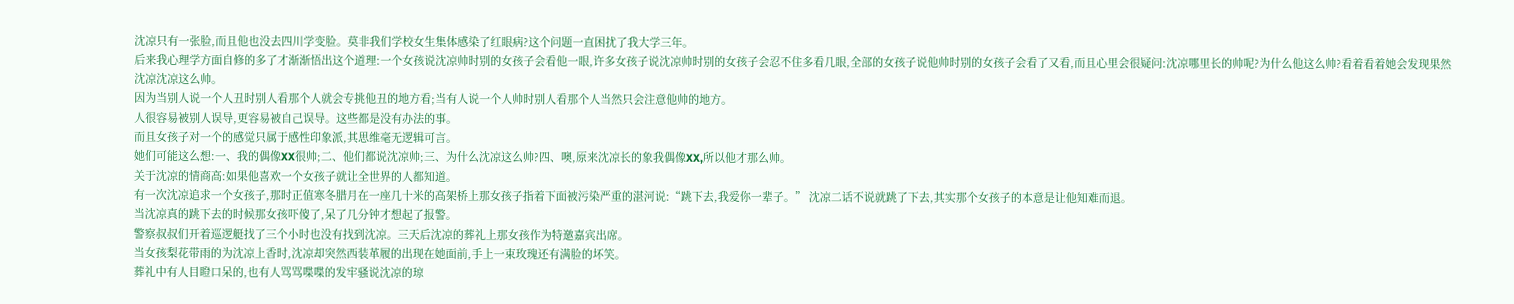沈凉只有一张脸,而且他也没去四川学变脸。莫非我们学校女生集体感染了红眼病?这个问题一直困扰了我大学三年。
后来我心理学方面自修的多了才渐渐悟出这个道理:一个女孩说沈凉帅时别的女孩子会看他一眼,许多女孩子说沈凉帅时别的女孩子会忍不住多看几眼,全部的女孩子说他帅时别的女孩子会看了又看,而且心里会很疑问:沈凉哪里长的帅呢?为什么他这么帅?看着看着她会发现果然沈凉沈凉这么帅。
因为当别人说一个人丑时别人看那个人就会专挑他丑的地方看;当有人说一个人帅时别人看那个人当然只会注意他帅的地方。
人很容易被别人误导,更容易被自己误导。这些都是没有办法的事。
而且女孩子对一个的感觉只属于感性印象派,其思维毫无逻辑可言。
她们可能这么想:一、我的偶像XX很帅;二、他们都说沈凉帅;三、为什么沈凉这么帅?四、噢,原来沈凉长的象我偶像XX,所以他才那么帅。
关于沈凉的情商高:如果他喜欢一个女孩子就让全世界的人都知道。
有一次沈凉追求一个女孩子,那时正值寒冬腊月在一座几十米的高架桥上那女孩子指着下面被污染严重的湛河说:“跳下去,我爱你一辈子。” 沈凉二话不说就跳了下去,其实那个女孩子的本意是让他知难而退。
当沈凉真的跳下去的时候那女孩吓傻了,呆了几分钟才想起了报警。
警察叔叔们开着巡逻艇找了三个小时也没有找到沈凉。三天后沈凉的葬礼上那女孩作为特邀嘉宾出席。
当女孩梨花带雨的为沈凉上香时,沈凉却突然西装革履的出现在她面前,手上一束玫瑰还有满脸的坏笑。
葬礼中有人目瞪口呆的,也有人骂骂喋喋的发牢骚说沈凉的琼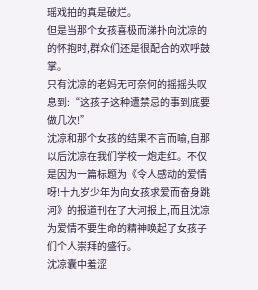瑶戏拍的真是破烂。
但是当那个女孩喜极而涕扑向沈凉的的怀抱时,群众们还是很配合的欢呼鼓掌。
只有沈凉的老妈无可奈何的摇摇头叹息到:“这孩子这种遭禁忌的事到底要做几次!”
沈凉和那个女孩的结果不言而喻,自那以后沈凉在我们学校一炮走红。不仅是因为一篇标题为《令人感动的爱情呀!十九岁少年为向女孩求爱而奋身跳河》的报道刊在了大河报上,而且沈凉为爱情不要生命的精神唤起了女孩子们个人崇拜的盛行。
沈凉囊中羞涩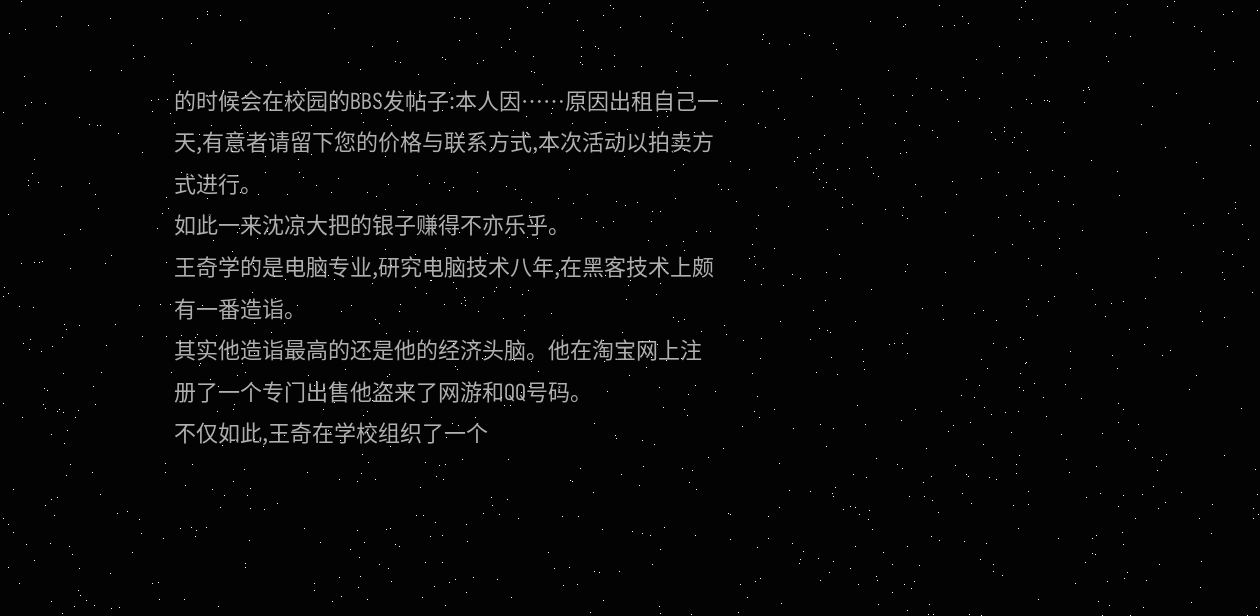的时候会在校园的BBS发帖子:本人因……原因出租自己一天,有意者请留下您的价格与联系方式,本次活动以拍卖方式进行。
如此一来沈凉大把的银子赚得不亦乐乎。
王奇学的是电脑专业,研究电脑技术八年,在黑客技术上颇有一番造诣。
其实他造诣最高的还是他的经济头脑。他在淘宝网上注册了一个专门出售他盗来了网游和QQ号码。
不仅如此,王奇在学校组织了一个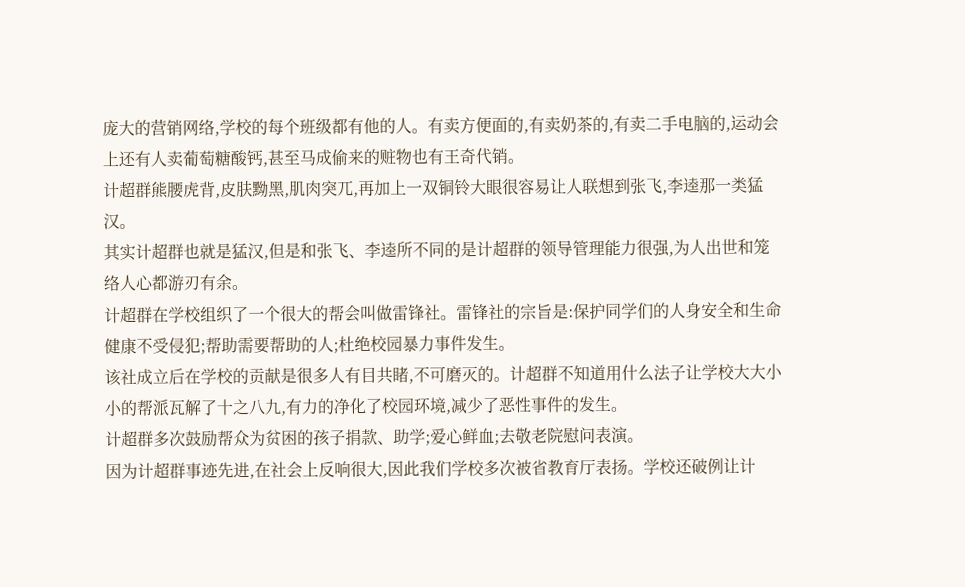庞大的营销网络,学校的每个班级都有他的人。有卖方便面的,有卖奶茶的,有卖二手电脑的,运动会上还有人卖葡萄糖酸钙,甚至马成偷来的赃物也有王奇代销。
计超群熊腰虎背,皮肤黝黑,肌肉突兀,再加上一双铜铃大眼很容易让人联想到张飞,李逵那一类猛汉。
其实计超群也就是猛汉,但是和张飞、李逵所不同的是计超群的领导管理能力很强,为人出世和笼络人心都游刃有余。
计超群在学校组织了一个很大的帮会叫做雷锋社。雷锋社的宗旨是:保护同学们的人身安全和生命健康不受侵犯;帮助需要帮助的人;杜绝校园暴力事件发生。
该社成立后在学校的贡献是很多人有目共睹,不可磨灭的。计超群不知道用什么法子让学校大大小小的帮派瓦解了十之八九,有力的净化了校园环境,减少了恶性事件的发生。
计超群多次鼓励帮众为贫困的孩子捐款、助学;爱心鲜血;去敬老院慰问表演。
因为计超群事迹先进,在社会上反响很大,因此我们学校多次被省教育厅表扬。学校还破例让计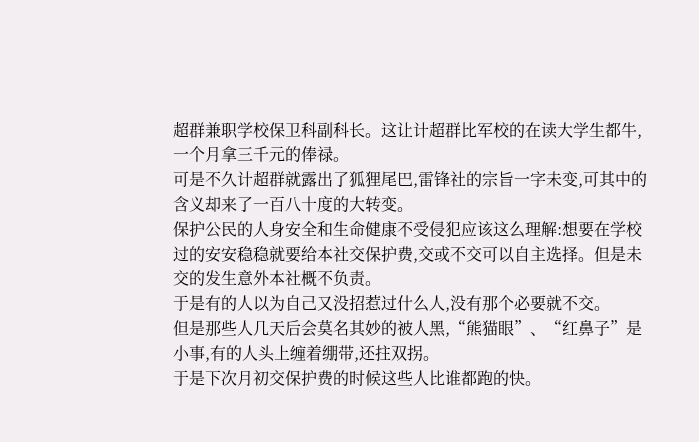超群兼职学校保卫科副科长。这让计超群比军校的在读大学生都牛,一个月拿三千元的俸禄。
可是不久计超群就露出了狐狸尾巴,雷锋社的宗旨一字未变,可其中的含义却来了一百八十度的大转变。
保护公民的人身安全和生命健康不受侵犯应该这么理解:想要在学校过的安安稳稳就要给本社交保护费,交或不交可以自主选择。但是未交的发生意外本社概不负责。
于是有的人以为自己又没招惹过什么人,没有那个必要就不交。
但是那些人几天后会莫名其妙的被人黑,“熊猫眼”、“红鼻子”是小事,有的人头上缠着绷带,还拄双拐。
于是下次月初交保护费的时候这些人比谁都跑的快。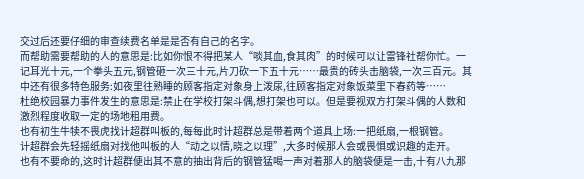交过后还要仔细的审查续费名单是是否有自己的名字。
而帮助需要帮助的人的意思是:比如你恨不得把某人“啖其血,食其肉”的时候可以让雷锋社帮你忙。一记耳光十元,一个拳头五元,钢管砸一次三十元,片刀砍一下五十元……最贵的砖头击脑袋,一次三百元。其中还有很多特色服务:如夜里往熟睡的顾客指定对象身上泼尿,往顾客指定对象饭菜里下春药等……
杜绝校园暴力事件发生的意思是:禁止在学校打架斗偶,想打架也可以。但是要视双方打架斗偶的人数和激烈程度收取一定的场地租用费。
也有初生牛犊不畏虎找计超群叫板的,每每此时计超群总是带着两个道具上场:一把纸扇,一根钢管。
计超群会先轻摇纸扇对找他叫板的人“动之以情,晓之以理”,大多时候那人会或畏惧或识趣的走开。
也有不要命的,这时计超群便出其不意的抽出背后的钢管猛喝一声对着那人的脑袋便是一击,十有八九那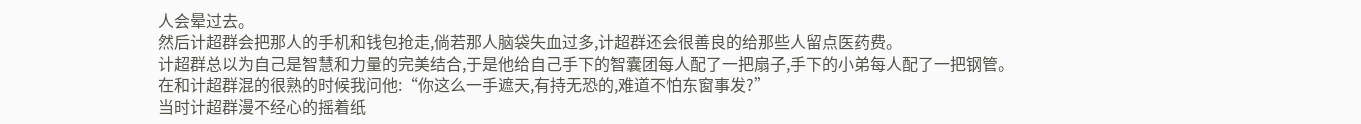人会晕过去。
然后计超群会把那人的手机和钱包抢走,倘若那人脑袋失血过多,计超群还会很善良的给那些人留点医药费。
计超群总以为自己是智慧和力量的完美结合,于是他给自己手下的智囊团每人配了一把扇子,手下的小弟每人配了一把钢管。
在和计超群混的很熟的时候我问他:“你这么一手遮天,有持无恐的,难道不怕东窗事发?”
当时计超群漫不经心的摇着纸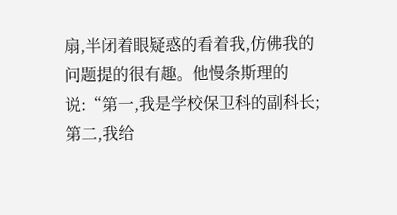扇,半闭着眼疑惑的看着我,仿佛我的问题提的很有趣。他慢条斯理的说:“第一,我是学校保卫科的副科长;第二,我给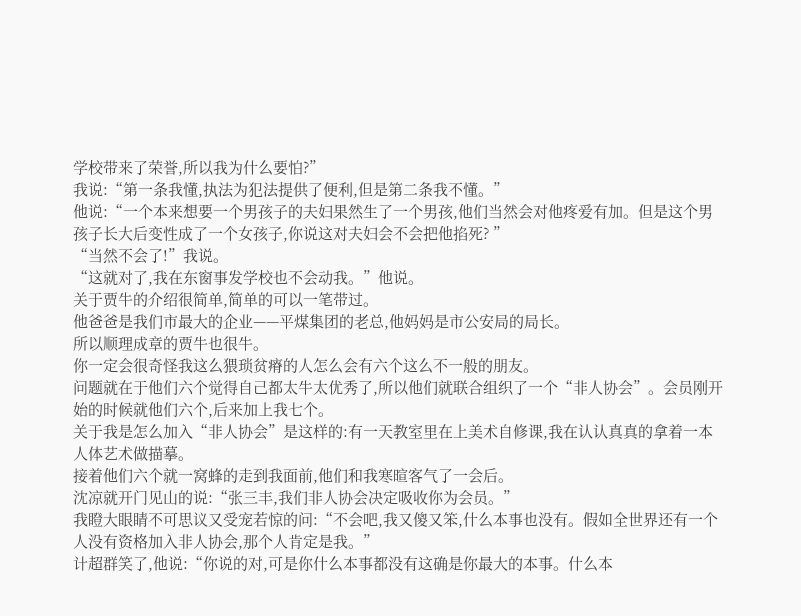学校带来了荣誉,所以我为什么要怕?”
我说:“第一条我懂,执法为犯法提供了便利,但是第二条我不懂。”
他说:“一个本来想要一个男孩子的夫妇果然生了一个男孩,他们当然会对他疼爱有加。但是这个男孩子长大后变性成了一个女孩子,你说这对夫妇会不会把他掐死? ”
“当然不会了!”我说。
“这就对了,我在东窗事发学校也不会动我。”他说。
关于贾牛的介绍很简单,简单的可以一笔带过。
他爸爸是我们市最大的企业——平煤集团的老总,他妈妈是市公安局的局长。
所以顺理成章的贾牛也很牛。
你一定会很奇怪我这么猥琐贫瘠的人怎么会有六个这么不一般的朋友。
问题就在于他们六个觉得自己都太牛太优秀了,所以他们就联合组织了一个“非人协会”。会员刚开始的时候就他们六个,后来加上我七个。
关于我是怎么加入“非人协会”是这样的:有一天教室里在上美术自修课,我在认认真真的拿着一本人体艺术做描摹。
接着他们六个就一窝蜂的走到我面前,他们和我寒暄客气了一会后。
沈凉就开门见山的说:“张三丰,我们非人协会决定吸收你为会员。”
我瞪大眼睛不可思议又受宠若惊的问:“不会吧,我又傻又笨,什么本事也没有。假如全世界还有一个人没有资格加入非人协会,那个人肯定是我。”
计超群笑了,他说:“你说的对,可是你什么本事都没有这确是你最大的本事。什么本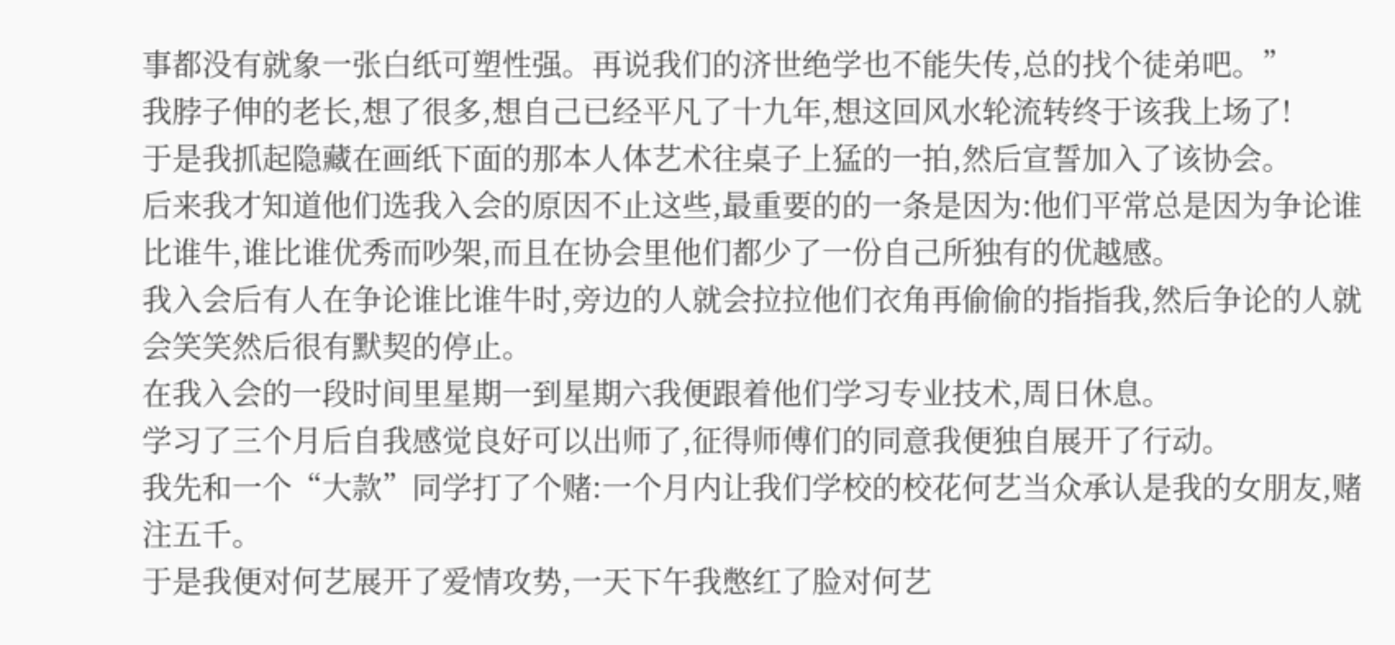事都没有就象一张白纸可塑性强。再说我们的济世绝学也不能失传,总的找个徒弟吧。”
我脖子伸的老长,想了很多,想自己已经平凡了十九年,想这回风水轮流转终于该我上场了!
于是我抓起隐藏在画纸下面的那本人体艺术往桌子上猛的一拍,然后宣誓加入了该协会。
后来我才知道他们选我入会的原因不止这些,最重要的的一条是因为:他们平常总是因为争论谁比谁牛,谁比谁优秀而吵架,而且在协会里他们都少了一份自己所独有的优越感。
我入会后有人在争论谁比谁牛时,旁边的人就会拉拉他们衣角再偷偷的指指我,然后争论的人就会笑笑然后很有默契的停止。
在我入会的一段时间里星期一到星期六我便跟着他们学习专业技术,周日休息。
学习了三个月后自我感觉良好可以出师了,征得师傅们的同意我便独自展开了行动。
我先和一个“大款”同学打了个赌:一个月内让我们学校的校花何艺当众承认是我的女朋友,赌注五千。
于是我便对何艺展开了爱情攻势,一天下午我憋红了脸对何艺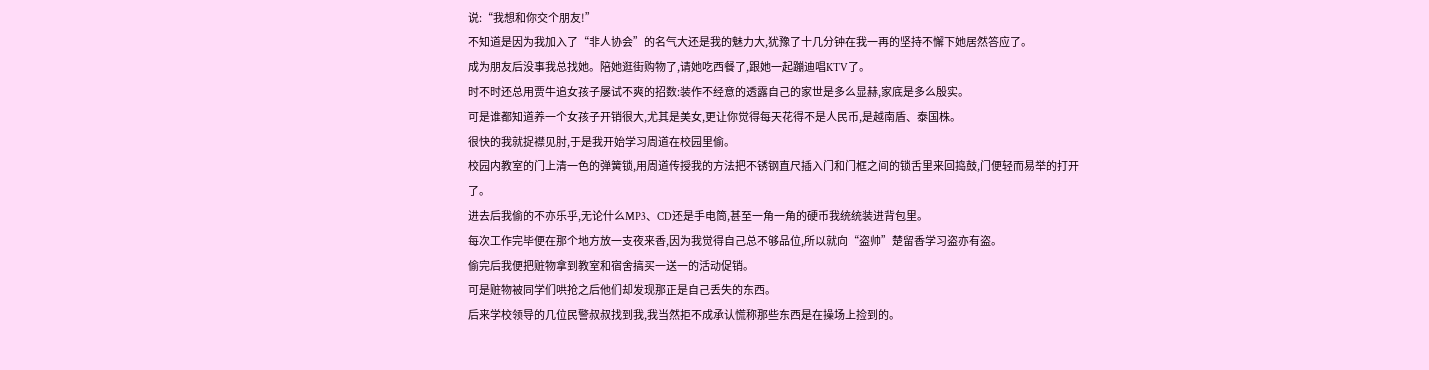说:“我想和你交个朋友!”
不知道是因为我加入了“非人协会”的名气大还是我的魅力大,犹豫了十几分钟在我一再的坚持不懈下她居然答应了。
成为朋友后没事我总找她。陪她逛街购物了,请她吃西餐了,跟她一起蹦迪唱KTV了。
时不时还总用贾牛追女孩子屡试不爽的招数:装作不经意的透露自己的家世是多么显赫,家底是多么殷实。
可是谁都知道养一个女孩子开销很大,尤其是美女,更让你觉得每天花得不是人民币,是越南盾、泰国株。
很快的我就捉襟见肘,于是我开始学习周道在校园里偷。
校园内教室的门上清一色的弹簧锁,用周道传授我的方法把不锈钢直尺插入门和门框之间的锁舌里来回捣鼓,门便轻而易举的打开了。
进去后我偷的不亦乐乎,无论什么MP3、CD还是手电筒,甚至一角一角的硬币我统统装进背包里。
每次工作完毕便在那个地方放一支夜来香,因为我觉得自己总不够品位,所以就向“盗帅”楚留香学习盗亦有盗。
偷完后我便把赃物拿到教室和宿舍搞买一送一的活动促销。
可是赃物被同学们哄抢之后他们却发现那正是自己丢失的东西。
后来学校领导的几位民警叔叔找到我,我当然拒不成承认慌称那些东西是在操场上捡到的。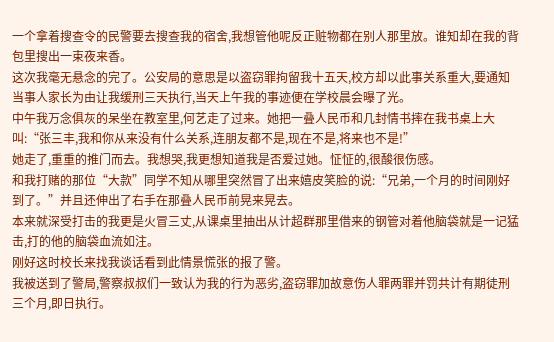一个拿着搜查令的民警要去搜查我的宿舍,我想管他呢反正赃物都在别人那里放。谁知却在我的背包里搜出一束夜来香。
这次我毫无悬念的完了。公安局的意思是以盗窃罪拘留我十五天,校方却以此事关系重大,要通知当事人家长为由让我缓刑三天执行,当天上午我的事迹便在学校晨会曝了光。
中午我万念俱灰的呆坐在教室里,何艺走了过来。她把一叠人民币和几封情书摔在我书桌上大叫:“张三丰,我和你从来没有什么关系,连朋友都不是,现在不是,将来也不是!”
她走了,重重的推门而去。我想哭,我更想知道我是否爱过她。怔怔的,很酸很伤感。
和我打赌的那位“大款”同学不知从哪里突然冒了出来嬉皮笑脸的说:“兄弟,一个月的时间刚好到了。”并且还伸出了右手在那叠人民币前晃来晃去。
本来就深受打击的我更是火冒三丈,从课桌里抽出从计超群那里借来的钢管对着他脑袋就是一记猛击,打的他的脑袋血流如注。
刚好这时校长来找我谈话看到此情景慌张的报了警。
我被送到了警局,警察叔叔们一致认为我的行为恶劣,盗窃罪加故意伤人罪两罪并罚共计有期徒刑三个月,即日执行。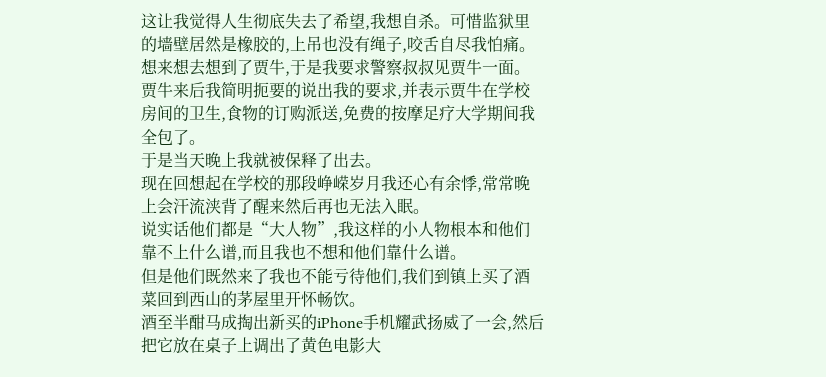这让我觉得人生彻底失去了希望,我想自杀。可惜监狱里的墙壁居然是橡胶的,上吊也没有绳子,咬舌自尽我怕痛。
想来想去想到了贾牛,于是我要求警察叔叔见贾牛一面。
贾牛来后我简明扼要的说出我的要求,并表示贾牛在学校房间的卫生,食物的订购派送,免费的按摩足疗大学期间我全包了。
于是当天晚上我就被保释了出去。
现在回想起在学校的那段峥嵘岁月我还心有余悸,常常晚上会汗流浃背了醒来然后再也无法入眠。
说实话他们都是“大人物”,我这样的小人物根本和他们靠不上什么谱,而且我也不想和他们靠什么谱。
但是他们既然来了我也不能亏待他们,我们到镇上买了酒菜回到西山的茅屋里开怀畅饮。
酒至半酣马成掏出新买的iPhone手机耀武扬威了一会,然后把它放在桌子上调出了黄色电影大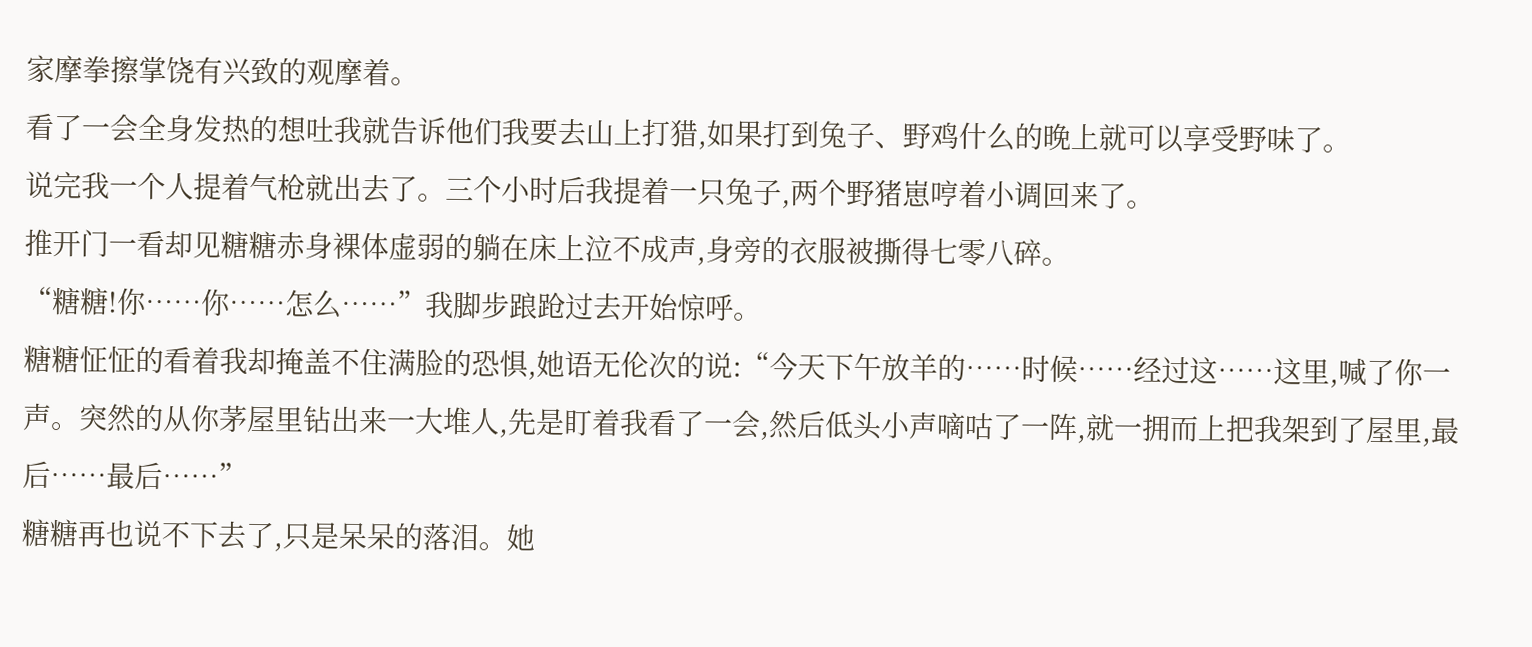家摩拳擦掌饶有兴致的观摩着。
看了一会全身发热的想吐我就告诉他们我要去山上打猎,如果打到兔子、野鸡什么的晚上就可以享受野味了。
说完我一个人提着气枪就出去了。三个小时后我提着一只兔子,两个野猪崽哼着小调回来了。
推开门一看却见糖糖赤身裸体虚弱的躺在床上泣不成声,身旁的衣服被撕得七零八碎。
“糖糖!你……你……怎么……”我脚步踉跄过去开始惊呼。
糖糖怔怔的看着我却掩盖不住满脸的恐惧,她语无伦次的说:“今天下午放羊的……时候……经过这……这里,喊了你一声。突然的从你茅屋里钻出来一大堆人,先是盯着我看了一会,然后低头小声嘀咕了一阵,就一拥而上把我架到了屋里,最后……最后……”
糖糖再也说不下去了,只是呆呆的落泪。她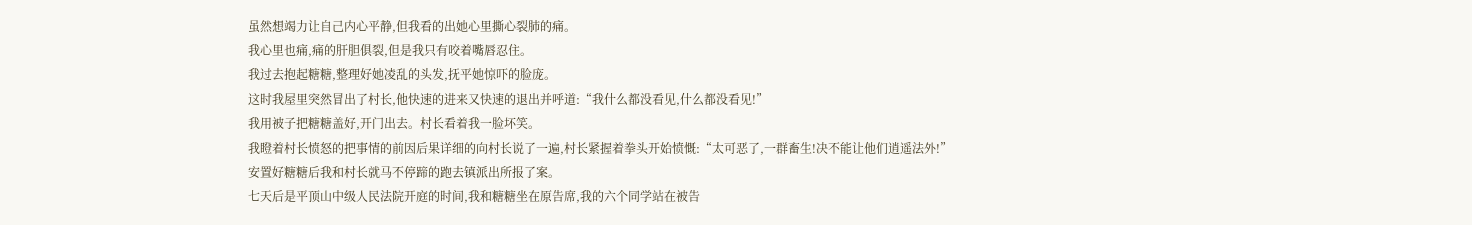虽然想竭力让自己内心平静,但我看的出她心里撕心裂肺的痛。
我心里也痛,痛的肝胆俱裂,但是我只有咬着嘴唇忍住。
我过去抱起糖糖,整理好她凌乱的头发,抚平她惊吓的脸庞。
这时我屋里突然冒出了村长,他快速的进来又快速的退出并呼道:“我什么都没看见,什么都没看见!”
我用被子把糖糖盖好,开门出去。村长看着我一脸坏笑。
我瞪着村长愤怒的把事情的前因后果详细的向村长说了一遍,村长紧握着拳头开始愤慨:“太可恶了,一群畜生!决不能让他们逍遥法外!”
安置好糖糖后我和村长就马不停蹄的跑去镇派出所报了案。
七天后是平顶山中级人民法院开庭的时间,我和糖糖坐在原告席,我的六个同学站在被告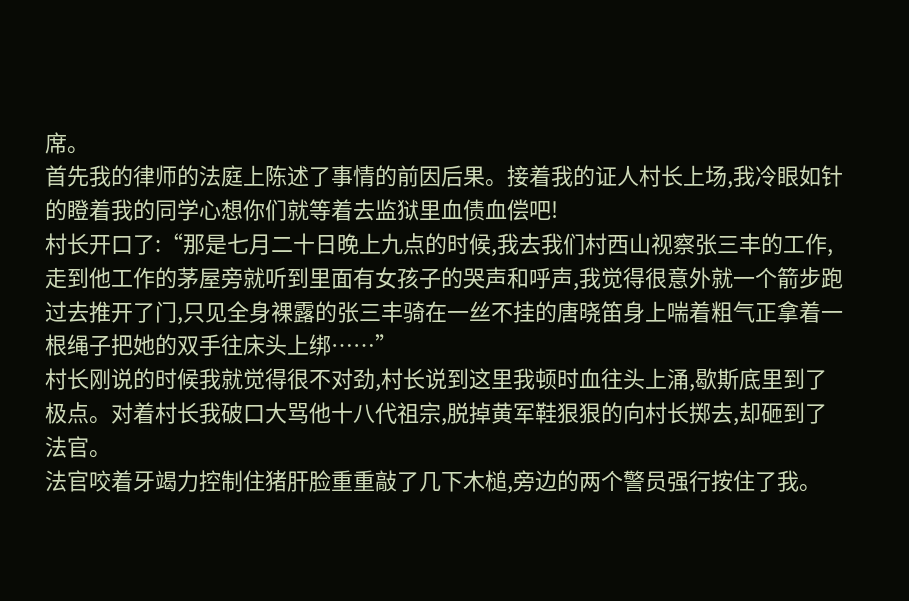席。
首先我的律师的法庭上陈述了事情的前因后果。接着我的证人村长上场,我冷眼如针的瞪着我的同学心想你们就等着去监狱里血债血偿吧!
村长开口了:“那是七月二十日晚上九点的时候,我去我们村西山视察张三丰的工作,走到他工作的茅屋旁就听到里面有女孩子的哭声和呼声,我觉得很意外就一个箭步跑过去推开了门,只见全身裸露的张三丰骑在一丝不挂的唐晓笛身上喘着粗气正拿着一根绳子把她的双手往床头上绑……”
村长刚说的时候我就觉得很不对劲,村长说到这里我顿时血往头上涌,歇斯底里到了极点。对着村长我破口大骂他十八代祖宗,脱掉黄军鞋狠狠的向村长掷去,却砸到了法官。
法官咬着牙竭力控制住猪肝脸重重敲了几下木槌,旁边的两个警员强行按住了我。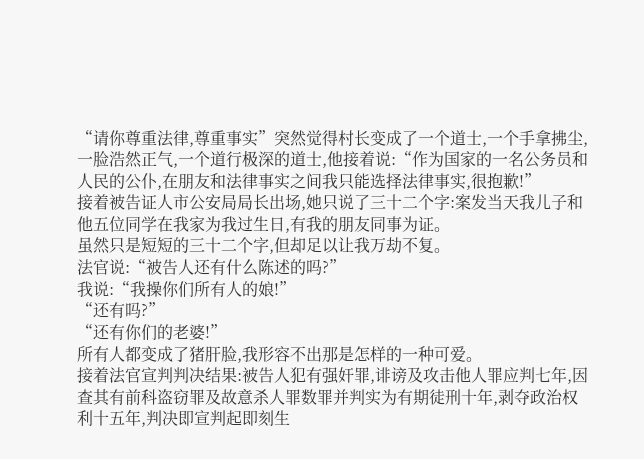“请你尊重法律,尊重事实”突然觉得村长变成了一个道士,一个手拿拂尘,一脸浩然正气,一个道行极深的道士,他接着说:“作为国家的一名公务员和人民的公仆,在朋友和法律事实之间我只能选择法律事实,很抱歉!”
接着被告证人市公安局局长出场,她只说了三十二个字:案发当天我儿子和他五位同学在我家为我过生日,有我的朋友同事为证。
虽然只是短短的三十二个字,但却足以让我万劫不复。
法官说:“被告人还有什么陈述的吗?”
我说:“我操你们所有人的娘!”
“还有吗?”
“还有你们的老婆!”
所有人都变成了猪肝脸,我形容不出那是怎样的一种可爱。
接着法官宣判判决结果:被告人犯有强奸罪,诽谤及攻击他人罪应判七年,因查其有前科盗窃罪及故意杀人罪数罪并判实为有期徒刑十年,剥夺政治权利十五年,判决即宣判起即刻生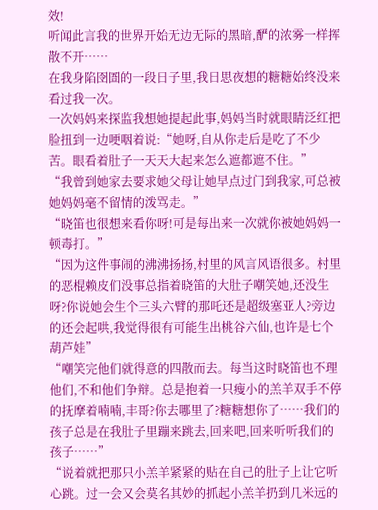效!
听闻此言我的世界开始无边无际的黑暗,酽的浓雾一样挥散不开……
在我身陷囹圄的一段日子里,我日思夜想的糖糖始终没来看过我一次。
一次妈妈来探监我想她提起此事,妈妈当时就眼睛泛红把脸扭到一边哽咽着说:“她呀,自从你走后是吃了不少苦。眼看着肚子一天天大起来怎么遮都遮不住。”
“我曾到她家去要求她父母让她早点过门到我家,可总被她妈妈毫不留情的泼骂走。”
“晓笛也很想来看你呀!可是每出来一次就你被她妈妈一顿毒打。”
“因为这件事闹的沸沸扬扬,村里的风言风语很多。村里的恶棍赖皮们没事总指着晓笛的大肚子嘲笑她,还没生呀?你说她会生个三头六臂的那吒还是超级塞亚人?旁边的还会起哄,我觉得很有可能生出桃谷六仙,也许是七个葫芦娃”
“嘲笑完他们就得意的四散而去。每当这时晓笛也不理他们,不和他们争辩。总是抱着一只瘦小的羔羊双手不停的抚摩着喃喃,丰哥?你去哪里了?糖糖想你了……我们的孩子总是在我肚子里蹦来跳去,回来吧,回来听听我们的孩子……”
“说着就把那只小羔羊紧紧的贴在自己的肚子上让它听心跳。过一会又会莫名其妙的抓起小羔羊扔到几米远的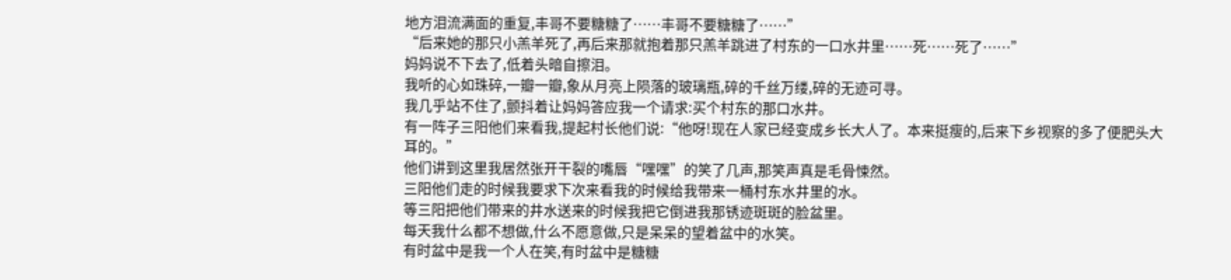地方泪流满面的重复,丰哥不要糖糖了……丰哥不要糖糖了……”
“后来她的那只小羔羊死了,再后来那就抱着那只羔羊跳进了村东的一口水井里……死……死了……”
妈妈说不下去了,低着头暗自擦泪。
我听的心如珠碎,一瓣一瓣,象从月亮上陨落的玻璃瓶,碎的千丝万缕,碎的无迹可寻。
我几乎站不住了,颤抖着让妈妈答应我一个请求:买个村东的那口水井。
有一阵子三阳他们来看我,提起村长他们说:“他呀!现在人家已经变成乡长大人了。本来挺瘦的,后来下乡视察的多了便肥头大耳的。”
他们讲到这里我居然张开干裂的嘴唇“嘿嘿”的笑了几声,那笑声真是毛骨悚然。
三阳他们走的时候我要求下次来看我的时候给我带来一桶村东水井里的水。
等三阳把他们带来的井水送来的时候我把它倒进我那锈迹斑斑的脸盆里。
每天我什么都不想做,什么不愿意做,只是呆呆的望着盆中的水笑。
有时盆中是我一个人在笑,有时盆中是糖糖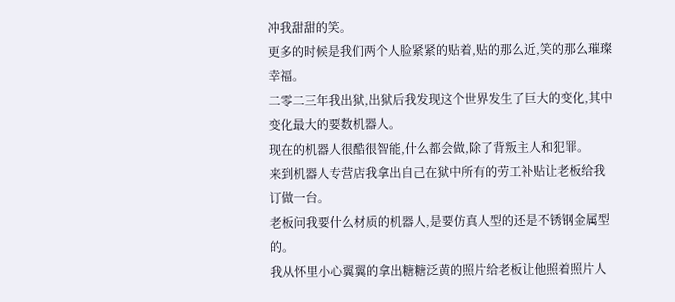冲我甜甜的笑。
更多的时候是我们两个人脸紧紧的贴着,贴的那么近,笑的那么璀璨幸福。
二零二三年我出狱,出狱后我发现这个世界发生了巨大的变化,其中变化最大的要数机器人。
现在的机器人很酷很智能,什么都会做,除了背叛主人和犯罪。
来到机器人专营店我拿出自己在狱中所有的劳工补贴让老板给我订做一台。
老板问我要什么材质的机器人,是要仿真人型的还是不锈钢金属型的。
我从怀里小心翼翼的拿出糖糖泛黄的照片给老板让他照着照片人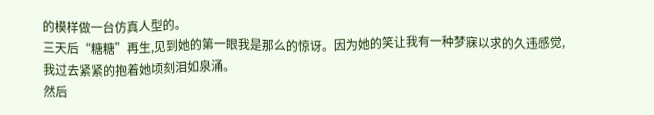的模样做一台仿真人型的。
三天后“糖糖”再生,见到她的第一眼我是那么的惊讶。因为她的笑让我有一种梦寐以求的久违感觉,我过去紧紧的抱着她顷刻泪如泉涌。
然后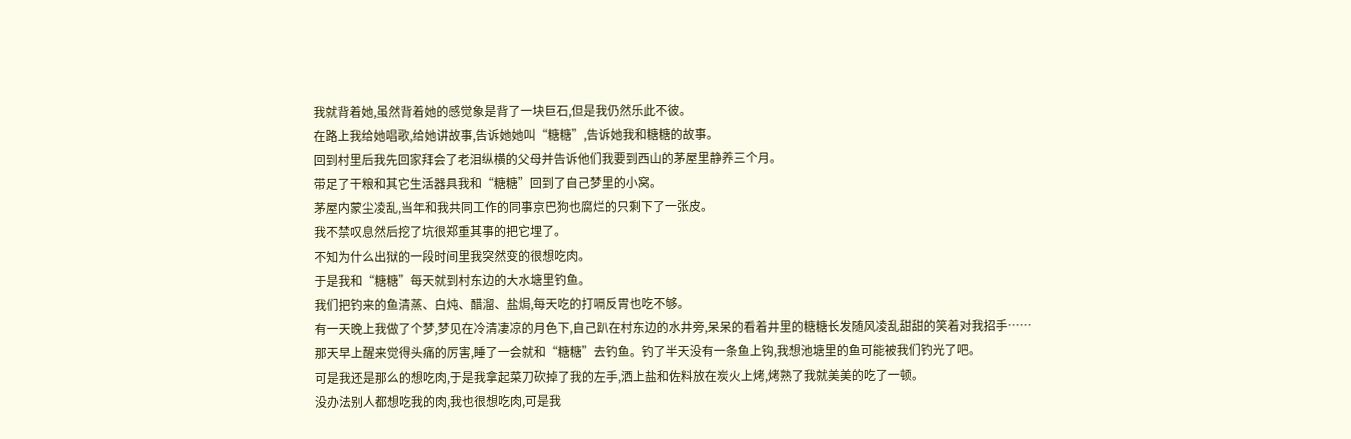我就背着她,虽然背着她的感觉象是背了一块巨石,但是我仍然乐此不彼。
在路上我给她唱歌,给她讲故事,告诉她她叫“糖糖”,告诉她我和糖糖的故事。
回到村里后我先回家拜会了老泪纵横的父母并告诉他们我要到西山的茅屋里静养三个月。
带足了干粮和其它生活器具我和“糖糖”回到了自己梦里的小窝。
茅屋内蒙尘凌乱,当年和我共同工作的同事京巴狗也腐烂的只剩下了一张皮。
我不禁叹息然后挖了坑很郑重其事的把它埋了。
不知为什么出狱的一段时间里我突然变的很想吃肉。
于是我和“糖糖”每天就到村东边的大水塘里钓鱼。
我们把钓来的鱼清蒸、白炖、醋溜、盐焗,每天吃的打嗝反胃也吃不够。
有一天晚上我做了个梦,梦见在冷清凄凉的月色下,自己趴在村东边的水井旁,呆呆的看着井里的糖糖长发随风凌乱甜甜的笑着对我招手……
那天早上醒来觉得头痛的厉害,睡了一会就和“糖糖”去钓鱼。钓了半天没有一条鱼上钩,我想池塘里的鱼可能被我们钓光了吧。
可是我还是那么的想吃肉,于是我拿起菜刀砍掉了我的左手,洒上盐和佐料放在炭火上烤,烤熟了我就美美的吃了一顿。
没办法别人都想吃我的肉,我也很想吃肉,可是我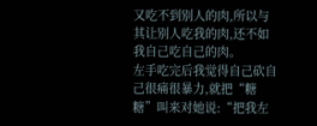又吃不到别人的肉,所以与其让别人吃我的肉,还不如我自己吃自己的肉。
左手吃完后我觉得自己砍自己很痛很暴力,就把“糖糖”叫来对她说:“把我左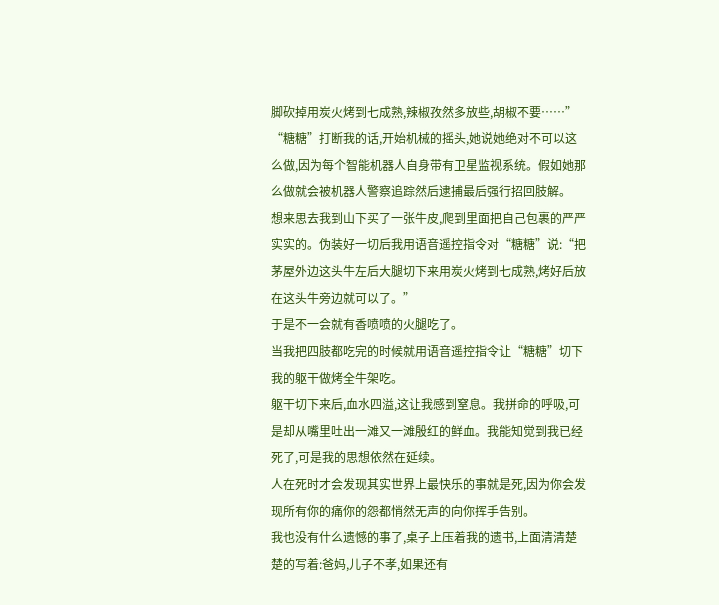脚砍掉用炭火烤到七成熟,辣椒孜然多放些,胡椒不要……”
“糖糖”打断我的话,开始机械的摇头,她说她绝对不可以这么做,因为每个智能机器人自身带有卫星监视系统。假如她那么做就会被机器人警察追踪然后逮捕最后强行招回肢解。
想来思去我到山下买了一张牛皮,爬到里面把自己包裹的严严实实的。伪装好一切后我用语音遥控指令对“糖糖”说:“把茅屋外边这头牛左后大腿切下来用炭火烤到七成熟,烤好后放在这头牛旁边就可以了。”
于是不一会就有香喷喷的火腿吃了。
当我把四肢都吃完的时候就用语音遥控指令让“糖糖”切下我的躯干做烤全牛架吃。
躯干切下来后,血水四溢,这让我感到窒息。我拼命的呼吸,可是却从嘴里吐出一滩又一滩殷红的鲜血。我能知觉到我已经死了,可是我的思想依然在延续。
人在死时才会发现其实世界上最快乐的事就是死,因为你会发现所有你的痛你的怨都悄然无声的向你挥手告别。
我也没有什么遗憾的事了,桌子上压着我的遗书,上面清清楚楚的写着:爸妈,儿子不孝,如果还有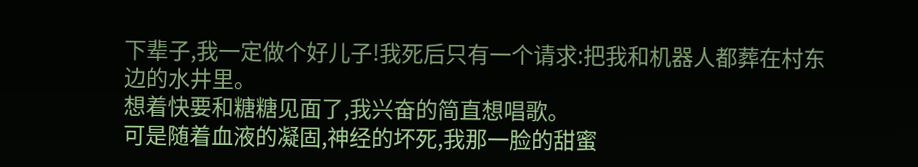下辈子,我一定做个好儿子!我死后只有一个请求:把我和机器人都葬在村东边的水井里。
想着快要和糖糖见面了,我兴奋的简直想唱歌。
可是随着血液的凝固,神经的坏死,我那一脸的甜蜜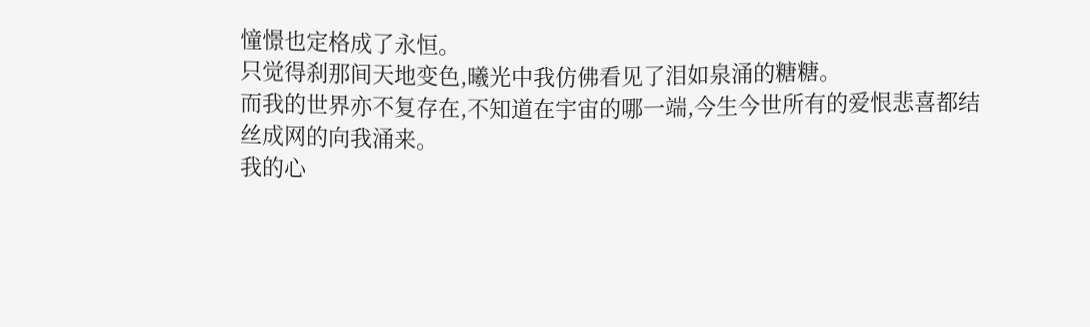憧憬也定格成了永恒。
只觉得刹那间天地变色,曦光中我仿佛看见了泪如泉涌的糖糖。
而我的世界亦不复存在,不知道在宇宙的哪一端,今生今世所有的爱恨悲喜都结丝成网的向我涌来。
我的心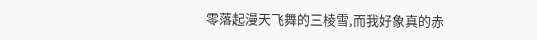零落起漫天飞舞的三棱雪,而我好象真的赤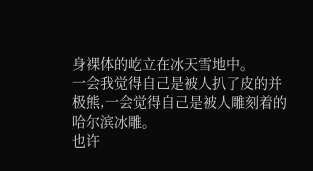身裸体的屹立在冰天雪地中。
一会我觉得自己是被人扒了皮的并极熊,一会觉得自己是被人雕刻着的哈尔滨冰雕。
也许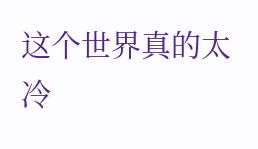这个世界真的太冷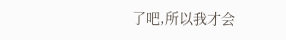了吧,所以我才会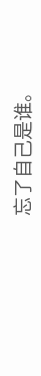忘了自己是谁。